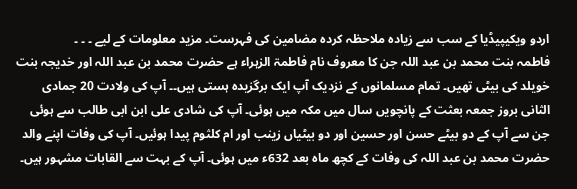اردو ویکیپیڈیا کے سب سے زیادہ ملاحظہ کردہ مضامین کی فہرست۔ مزید معلومات کے لیے ۔ ۔ ۔
فاطمہ بنت محمد بن عبد اللہ جن کا معروف نام فاطمۃ الزہراء ہے حضرت محمد بن عبد اللہ اور خدیجہ بنت خویلد کی بیٹی تھیں۔ تمام مسلمانوں کے نزدیک آپ ایک برگزیدہ ہستی ہیں۔۔ آپ کی ولادت 20 جمادی الثانی بروز جمعہ بعثت کے پانچویں سال میں مکہ میں ہوئی۔ آپ کی شادی علی ابن ابی طالب سے ہوئی جن سے آپ کے دو بیٹے حسن اور حسین اور دو بیٹیاں زینب اور ام کلثوم پیدا ہوئیں۔ آپ کی وفات اپنے والد حضرت محمد بن عبد اللہ کی وفات کے کچھ ماہ بعد 632ء میں ہوئی۔ آپ کے بہت سے القابات مشہور ہیں۔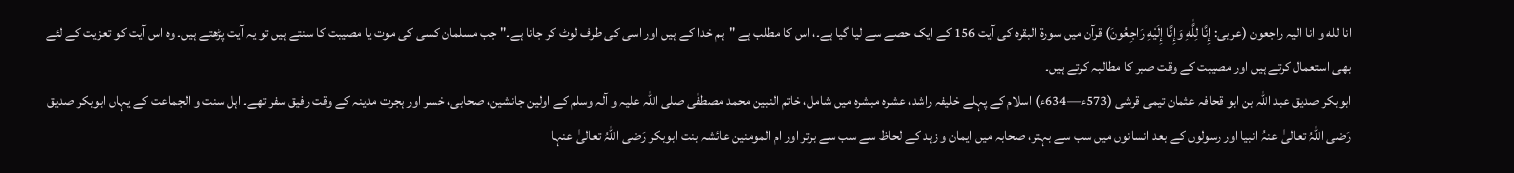انا لله و انا الیہ راجعون (عربی: إِنَّا لِلَّٰهِ وَإِنَّا إِلَيْهِ رَاجِعُونَ) قرآن میں سورۃ البقرہ کی آیت 156 کے ایک حصے سے لیا گیا ہے۔، اس کا مطلب ہے "ہم خدا کے ہیں اور اسی کی طرف لوٹ کر جانا ہے۔" جب مسلمان کسی کی موت یا مصیبت کا سنتے ہیں تو یہ آیت پڑھتے ہیں۔ وہ اس آیت کو تعزیت کے لئے بھی استعمال کرتے ہیں اور مصیبت کے وقت صبر کا مطالبہ کرتے ہیں۔
ابوبکر صدیق عبد اللہ بن ابو قحافہ عثمان تیمی قرشی (573ء—634ء) اسلام کے پہلے خلیفہ راشد، عشرہ مبشرہ میں شامل، خاتم النبین محمد مصطفٰی صلی اللہ علیہ و آلہ وسلم کے اولین جانشین، صحابی، خسر اور ہجرت مدینہ کے وقت رفیق سفر تھے۔ اہل سنت و الجماعت کے یہاں ابوبکر صدیق رَضی اللہُ تعالیٰ عنہُ انبیا اور رسولوں کے بعد انسانوں میں سب سے بہتر، صحابہ میں ایمان و زہد کے لحاظ سے سب سے برتر اور ام المومنین عائشہ بنت ابوبکر رَضی اللہُ تعالیٰ عنہا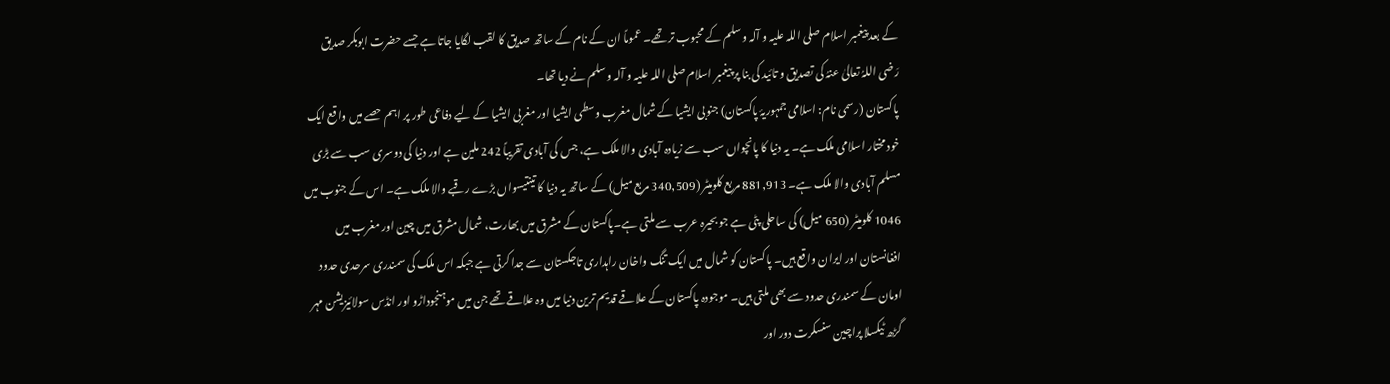کے بعد پیغمبر اسلام صلی اللہ علیہ و آلہ وسلم کے محبوب تر تھے۔ عموماً ان کے نام کے ساتھ صدیق کا لقب لگایا جاتا ہے جسے حضرت ابوبکر صدیق رَضی اللہُ تعالیٰ عنہُ کی تصدیق و تائید کی بنا پر پیغمبر اسلام صلی اللہ علیہ و آلہ وسلم نے دیا تھا۔
پاکستان (رسمی نام: اسلامی جمہوریۂ پاکستان) جنوبی ایشیا کے شمال مغرب وسطی ایشیا اور مغربی ایشیا کے لیے دفاعی طور پر اہم حصے میں واقع ایک خود مختار اسلامی ملک ہے۔ یہ دنیا کا پانچواں سب سے زیادہ آبادی والا ملک ہے، جس کی آبادی تقریباً 242 ملین ہے اور دنیا کی دوسری سب سے بڑی مسلم آبادی والا ملک ہے۔ 881,913 مربع کلومیٹر (340,509 مربع میل) کے ساتھ یہ دنیا کا تینتیسواں بڑے رقبے والا ملک ہے۔ اس کے جنوب میں 1046 کلومیٹر (650 میل) کی ساحلی پٹی ہے جو بحیرہ عرب سے ملتی ہے۔پاکستان کے مشرق ميں بھارت، شمال مشرق ميں چین اور مغرب ميں افغانستان اور ايران واقع ہيں۔ پاکستان کو شمال میں ایک تنگ واخان راہداری تاجکستان سے جدا کرتی ہے جبکہ اس ملک کی سمندری سرحدی حدود اومان کے سمندری حدود سے بھی ملتی ہیں۔ موجودہ پاکستان کے علاقے قدیم ترین دنیا میں وہ علاقے تھے جن میں موہنجوداڑو اور انڈس سولائیزیشن مہر گڑھ ٹیکسلا پراچین سنسکرت دور اور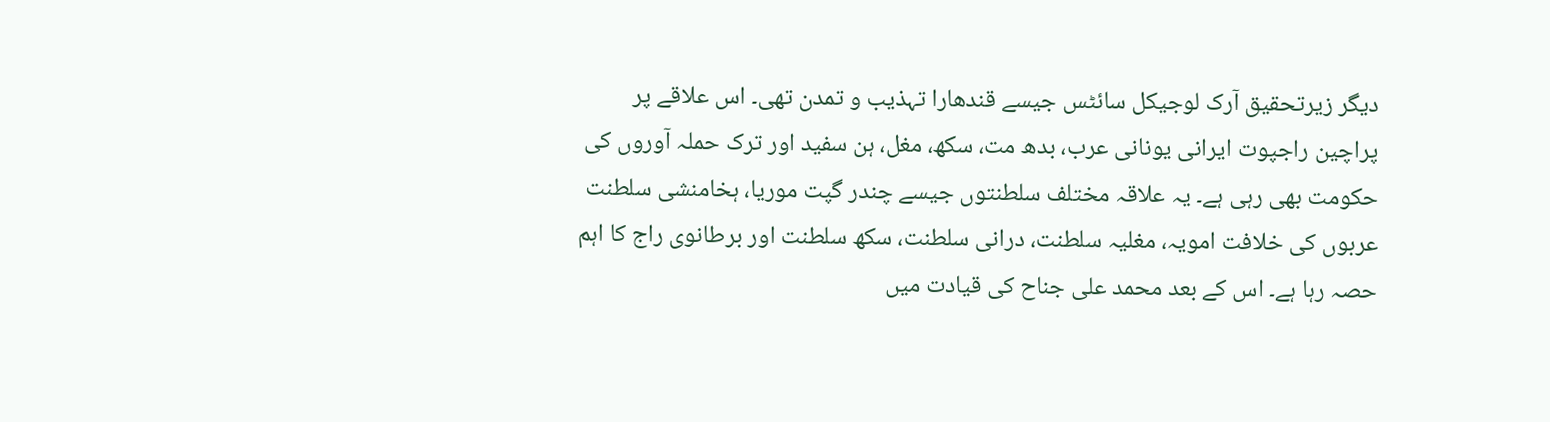دیگر زیرتحقیق آرک لوجیکل سائٹس جیسے قندھارا تہذیب و تمدن تھی۔ اس علاقے پر پراچین راجپوت ایرانی یونانی عرب، بدھ مت، سکھ، مغل، ہن سفید اور ترک حملہ آوروں کی حکومت بھی رہی ہے۔ یہ علاقہ مختلف سلطنتوں جیسے چندر گپت موریا، ہخامنشی سلطنت عربوں کی خلافت امویہ، مغلیہ سلطنت، درانی سلطنت، سکھ سلطنت اور برطانوی راج کا اہم حصہ رہا ہے۔ اس کے بعد محمد علی جناح کی قیادت میں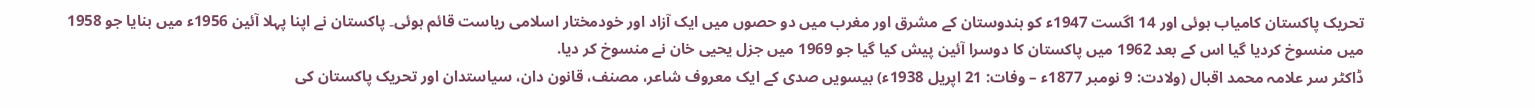تحریک پاکستان کامیاب ہوئی اور 14 اگست 1947ء کو ہندوستان کے مشرق اور مغرب میں دو حصوں میں ایک آزاد اور خودمختار اسلامی ریاست قائم ہوئی۔ پاکستان نے اپنا پہلا آئین 1956ء میں بنایا جو 1958 میں منسوخ کردیا گیا اس کے بعد 1962 میں پاکستان کا دوسرا آئین پیش کیا گیا جو 1969 میں جزل یحیی خان نے منسوخ کر دیا.
ڈاکٹر سر علامہ محمد اقبال (ولادت: 9 نومبر 1877ء – وفات: 21 اپریل 1938ء) بیسویں صدی کے ایک معروف شاعر، مصنف، قانون دان، سیاستدان اور تحریک پاکستان کی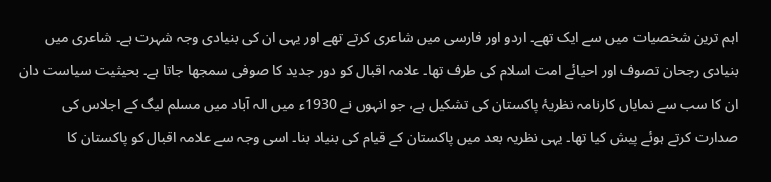اہم ترین شخصیات میں سے ایک تھے۔ اردو اور فارسی میں شاعری کرتے تھے اور یہی ان کی بنیادی وجہ شہرت ہے۔ شاعری میں بنیادی رجحان تصوف اور احیائے امت اسلام کی طرف تھا۔ علامہ اقبال کو دور جدید کا صوفی سمجھا جاتا ہے۔ بحیثیت سیاست دان ان کا سب سے نمایاں کارنامہ نظریۂ پاکستان کی تشکیل ہے، جو انہوں نے 1930ء میں الہ آباد میں مسلم لیگ کے اجلاس کی صدارت کرتے ہوئے پیش کیا تھا۔ یہی نظریہ بعد میں پاکستان کے قیام کی بنیاد بنا۔ اسی وجہ سے علامہ اقبال کو پاکستان کا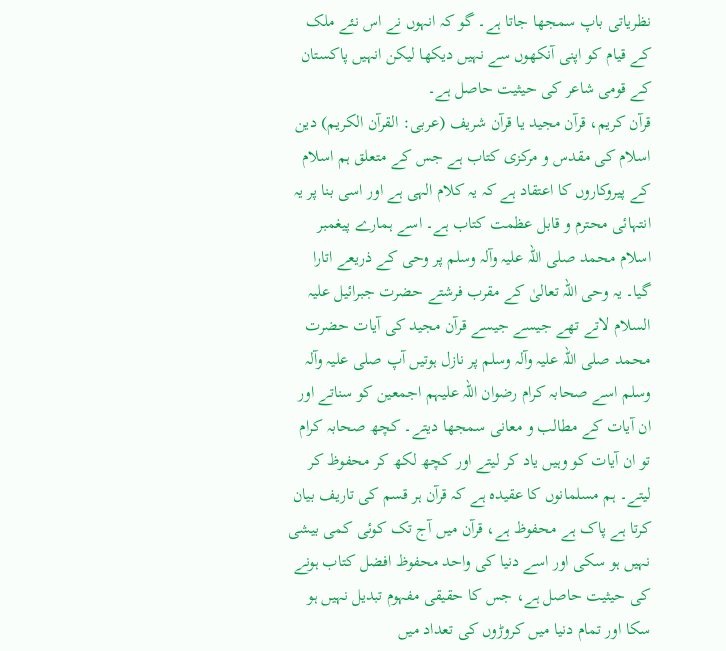نظریاتی باپ سمجھا جاتا ہے۔ گو کہ انہوں نے اس نئے ملک کے قیام کو اپنی آنکھوں سے نہیں دیکھا لیکن انہیں پاکستان کے قومی شاعر کی حیثیت حاصل ہے۔
قرآن کریم، قرآن مجید یا قرآن شریف (عربی: القرآن الكريم) دین اسلام کی مقدس و مرکزی کتاب ہے جس کے متعلق ہم اسلام کے پیروکاروں کا اعتقاد ہے کہ یہ کلام الہی ہے اور اسی بنا پر یہ انتہائی محترم و قابل عظمت کتاب ہے۔ اسے ہمارے پیغمبر اسلام محمد صلی اللہ علیہ وآلہ وسلم پر وحی کے ذریعے اتارا گیا۔ یہ وحی اللہ تعالیٰ کے مقرب فرشتے حضرت جبرائیل علیہ السلام لاتے تھے جیسے جیسے قرآن مجید کی آیات حضرت محمد صلی اللہ علیہ وآلہ وسلم پر نازل ہوتیں آپ صلی علیہ وآلہ وسلم اسے صحابہ کرام رضوان اللہ علیہم اجمعین کو سناتے اور ان آیات کے مطالب و معانی سمجھا دیتے۔ کچھ صحابہ کرام تو ان آیات کو وہیں یاد کر لیتے اور کچھ لکھ کر محفوظ کر لیتے۔ ہم مسلمانوں کا عقیدہ ہے کہ قرآن ہر قسم کی تاریف بیان کرتا ہے پاک ہے محفوظ ہے، قرآن میں آج تک کوئی کمی بیشی نہیں ہو سکی اور اسے دنیا کی واحد محفوظ افضل کتاب ہونے کی حیثیت حاصل ہے، جس کا حقیقی مفہوم تبدیل نہیں ہو سکا اور تمام دنیا میں کروڑوں کی تعداد میں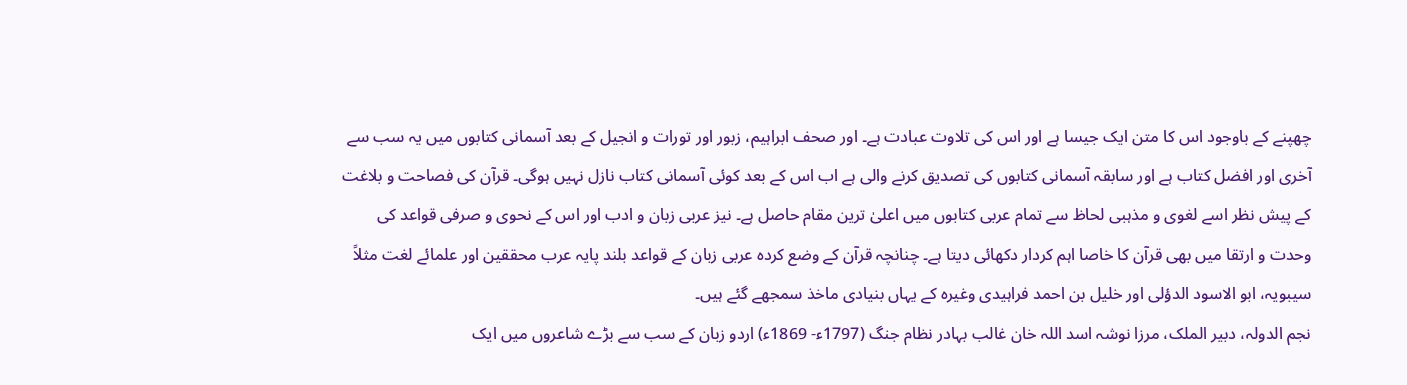چھپنے کے باوجود اس کا متن ایک جیسا ہے اور اس کی تلاوت عبادت ہے۔ اور صحف ابراہیم، زبور اور تورات و انجیل کے بعد آسمانی کتابوں میں یہ سب سے آخری اور افضل کتاب ہے اور سابقہ آسمانی کتابوں کی تصدیق کرنے والی ہے اب اس کے بعد کوئی آسمانی کتاب نازل نہیں ہوگی۔ قرآن کی فصاحت و بلاغت کے پیش نظر اسے لغوی و مذہبی لحاظ سے تمام عربی کتابوں میں اعلیٰ ترین مقام حاصل ہے۔ نیز عربی زبان و ادب اور اس کے نحوی و صرفی قواعد کی وحدت و ارتقا میں بھی قرآن کا خاصا اہم کردار دکھائی دیتا ہے۔ چنانچہ قرآن کے وضع کردہ عربی زبان کے قواعد بلند پایہ عرب محققین اور علمائے لغت مثلاً سیبویہ، ابو الاسود الدؤلی اور خلیل بن احمد فراہیدی وغیرہ کے یہاں بنیادی ماخذ سمجھے گئے ہیں۔
نجم الدولہ، دبیر الملک، مرزا نوشہ اسد اللہ خان غالب بہادر نظام جنگ (1797ء- 1869ء) اردو زبان کے سب سے بڑے شاعروں میں ایک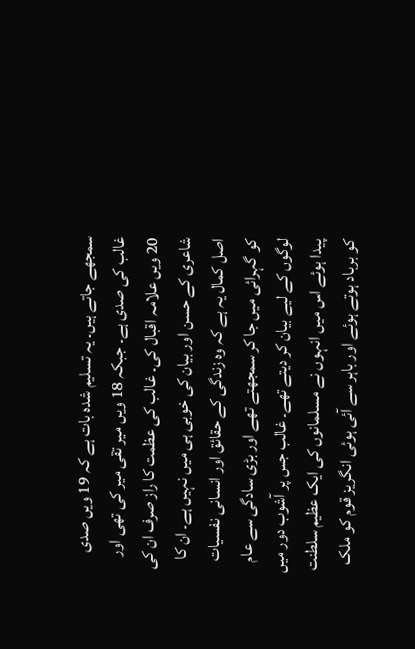سمجھے جاتے ہیں۔ یہ تسلیم شدہ بات ہے کہ 19 ویں صدی غالب کی صدی ہے۔ جبکہ 18 ویں میر تقی میر کی تھی اور 20 ویں علامہ اقبال کی۔ غالب کی عظمت کا راز صرف ان کی شاعری کے حسن اور بیان کی خوبی ہی میں نہیں ہے۔ ان کا اصل کمال یہ ہے کہ وہ زندگی کے حقائق اور انسانی نفسیات کو گہرائی میں جا کر سمجھتے تھے اور بڑی سادگی سے عام لوگوں کے لیے بیان کر دیتے تھے۔ غالب جس پر آشوب دور میں پیدا ہوئے اس میں انہوں نے مسلمانوں کی ایک عظیم سلطنت کو برباد ہوتے ہوئے اور باہر سے آئی ہوئی انگریز قوم کو ملک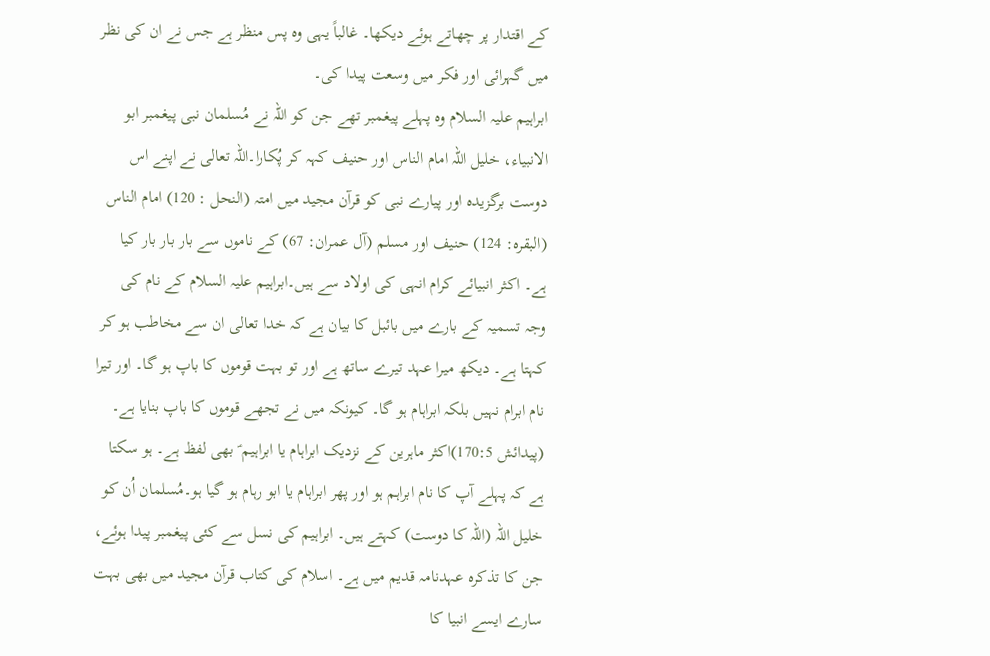کے اقتدار پر چھاتے ہوئے دیکھا۔ غالباً یہی وہ پس منظر ہے جس نے ان کی نظر میں گہرائی اور فکر میں وسعت پیدا کی۔
ابراہیم علیہ السلام وہ پہلے پیغمبر تھے جن کو اللہ نے مُسلمان نبی پیغمبر ابو الانبیاء، خلیل اللہ امام الناس اور حنیف کہہ کر پُکارا۔اللہ تعالی نے اپنے اس دوست برگزیدہ اور پیارے نبی کو قرآن مجید میں امتہ (النحل : 120) امام الناس (البقرہ: 124) حنیف اور مسلم (آل عمران: 67) کے ناموں سے بار بار بار کیا ہے۔ اکثر انبیائے کرام انہی کی اولاد سے ہیں۔ابراہیم علیہ السلام کے نام کی وجہ تسمیہ کے بارے میں بائبل کا بیان ہے کہ خدا تعالی ان سے مخاطب ہو کر کہتا ہے۔ دیکھ میرا عہد تیرے ساتھ ہے اور تو بہت قوموں کا باپ ہو گا۔ اور تیرا نام ابرام نہیں بلکہ ابراہام ہو گا۔ کیونکہ میں نے تجھے قوموں کا باپ بنایا ہے۔ (پیدائش 170:5)اکثر ماہرین کے نزدیک ابراہام یا ابراہیم ؑ بھی لفظ ہے۔ ہو سکتا ہے کہ پہلے آپ کا نام ابراہم ہو اور پھر ابراہام یا ابو رہام ہو گیا ہو۔مُسلمان اُن کو خلیل اللہ (اللہ کا دوست) کہتے ہیں۔ ابراہیم کی نسل سے کئی پیغمبر پیدا ہوئے، جن کا تذکرہ عہدنامہ قدیم میں ہے۔ اسلام کی کتاب قرآن مجید میں بھی بہت سارے ایسے انبیا کا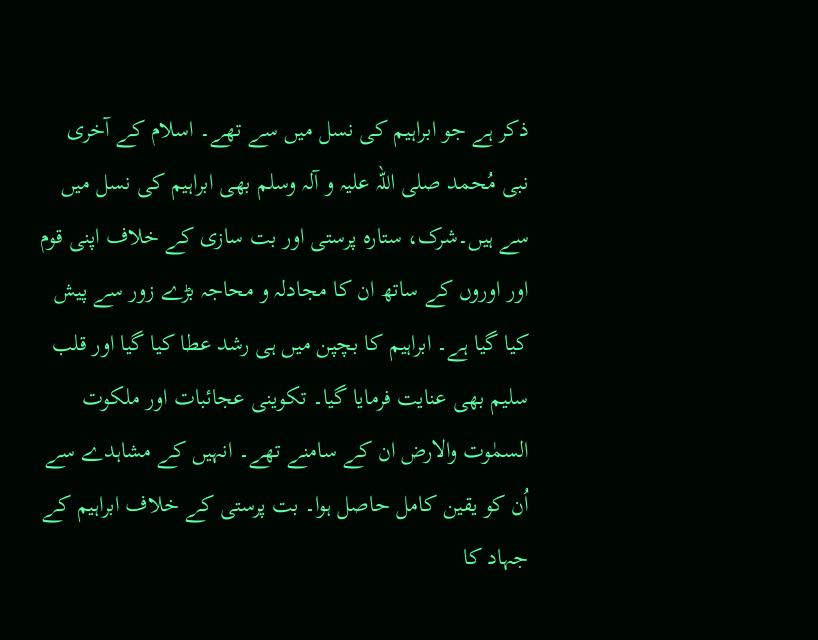ذکر ہے جو ابراہیم کی نسل میں سے تھے۔ اسلام کے آخری نبی مُحمد صلی اللہ علیہ و آلہ وسلم بھی ابراہیم کی نسل میں سے ہیں۔شرک، ستارہ پرستی اور بت سازی کے خلاف اپنی قوم اور اوروں کے ساتھ ان کا مجادلہ و محاجہ بڑے زور سے پیش کیا گیا ہے۔ ابراہیم کا بچپن میں ہی رشد عطا کیا گیا اور قلب سلیم بھی عنایت فرمایا گیا۔ تکوینی عجائبات اور ملکوت السمٰوت والارض ان کے سامنے تھے۔ انہیں کے مشاہدے سے اُن کو یقین کامل حاصل ہوا۔ بت پرستی کے خلاف ابراہیم کے جہاد کا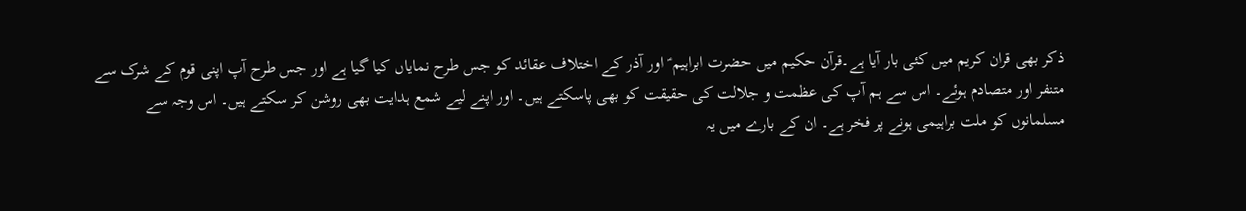ذکر بھی قران کریم میں کئی بار آیا ہے۔قرآن حکیم میں حضرت ابراہیم ؑ اور آذر کے اختلاف عقائد کو جس طرح نمایاں کیا گیا ہے اور جس طرح آپ اپنی قوم کے شرک سے متنفر اور متصادم ہوئے۔ اس سے ہم آپ کی عظمت و جلالت کی حقیقت کو بھی پاسکتے ہیں۔ اور اپنے لیے شمع ہدایت بھی روشن کر سکتے ہیں۔ اس وجہ سے مسلمانوں کو ملت براہیمی ہونے پر فخر ہے۔ ان کے بارے میں یہ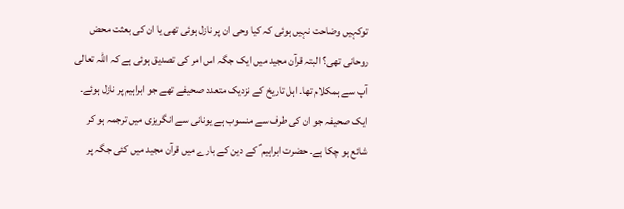توکہیں وضاحت نہیں ہوئی کہ کیا وحی ان پر نازل ہوئی تھی یا ان کی بعثت محض روحانی تھی؟ البتہ قرآن مجید میں ایک جگہ اس امر کی تصدیق ہوئی ہے کہ اللہ تعالی آپ سے ہمکلام تھا۔ اہل تاریخ کے نزدیک متعدد صحیفے تھے جو ابراہیم پر نازل ہوئے۔ ایک صحیفہ جو ان کی طرف سے منسوب ہے یونانی سے انگریزی میں ترجمہ ہو کر شائع ہو چکا ہے۔ حضرت ابراہیم ؑ کے دین کے بارے میں قرآن مجید میں کئی جگہ پر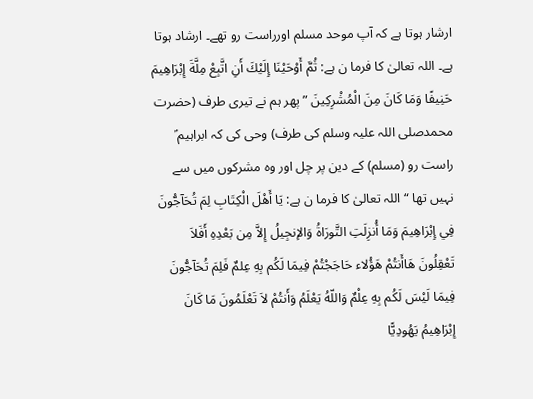ارشار ہوتا ہے کہ آپ موحد مسلم اورراست رو تھے۔ ارشاد ہوتا ہے۔ اللہ تعالیٰ کا فرما ن ہے: ثُمَّ أَوْحَيْنَا إِلَيْكَ أَنِ اتَّبِعْ مِلَّةَ إِبْرَاهِيمَ حَنِيفًا وَمَا كَانَ مِنَ الْمُشْرِكِينَ ”پھر ہم نے تیری طرف (حضرت محمدصلی اللہ علیہ وسلم کی طرف) وحی کی کہ ابراہیم ؑ راست رو (مسلم) کے دین پر چل اور وہ مشرکوں میں سے نہیں تھا “ اللہ تعالیٰ کا فرما ن ہے: يَا أَهْلَ الْكِتَابِ لِمَ تُحَآجُّونَ فِي إِبْرَاهِيمَ وَمَا أُنزِلَتِ التَّورَاةُ وَالإنجِيلُ إِلاَّ مِن بَعْدِهِ أَفَلاَ تَعْقِلُونَ هَاأَنتُمْ هَؤُلاء حَاجَجْتُمْ فِيمَا لَكُم بِهِ عِلمٌ فَلِمَ تُحَآجُّونَ فِيمَا لَيْسَ لَكُم بِهِ عِلْمٌ وَاللّهُ يَعْلَمُ وَأَنتُمْ لاَ تَعْلَمُونَ مَا كَانَ إِبْرَاهِيمُ يَهُودِيًّا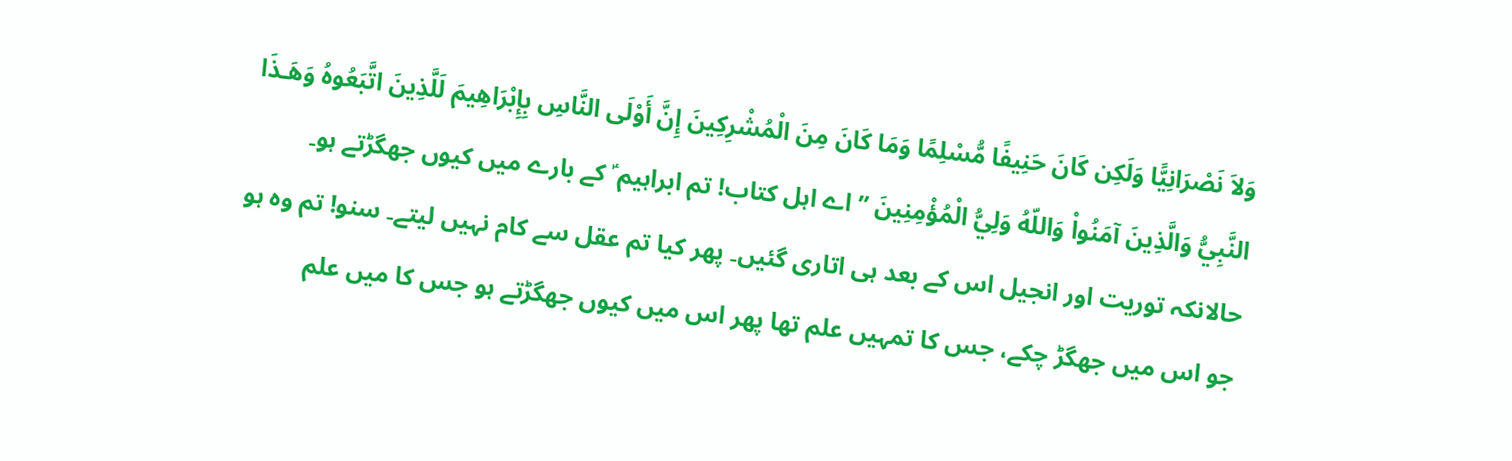وَلاَ نَصْرَانِيًّا وَلَكِن كَانَ حَنِيفًا مُّسْلِمًا وَمَا كَانَ مِنَ الْمُشْرِكِينَ إِنَّ أَوْلَى النَّاسِ بِإِبْرَاهِيمَ لَلَّذِينَ اتَّبَعُوهُ وَهَـذَا النَّبِيُّ وَالَّذِينَ آمَنُواْ وَاللّهُ وَلِيُّ الْمُؤْمِنِينَ ”اے اہل کتاب! تم ابراہیم ؑ کے بارے میں کیوں جھگڑتے ہو۔ حالانکہ توریت اور انجیل اس کے بعد ہی اتاری گئیں۔ پھر کیا تم عقل سے کام نہیں لیتے۔ سنو! تم وہ ہو جو اس میں جھگڑ چکے، جس کا تمہیں علم تھا پھر اس میں کیوں جھگڑتے ہو جس کا میں علم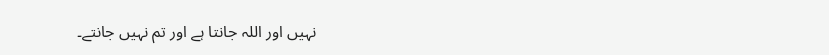نہیں اور اللہ جانتا ہے اور تم نہیں جانتے۔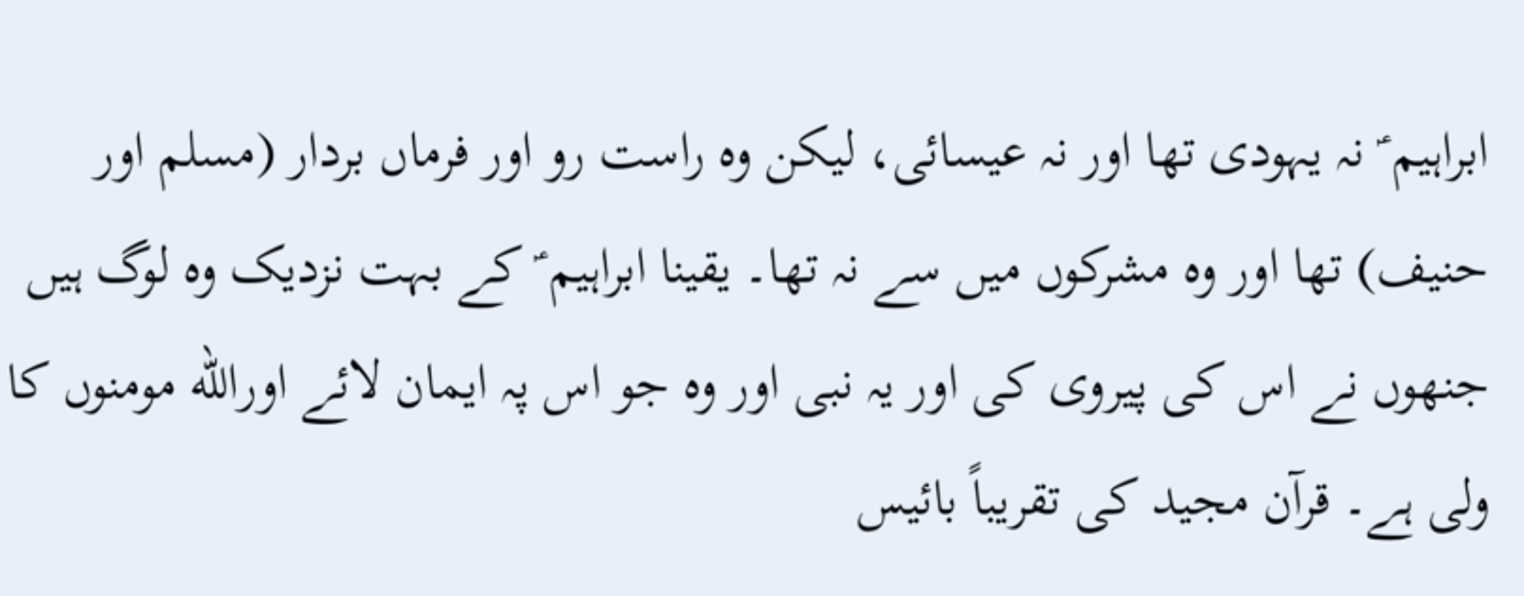ابراہیم ؑ نہ یہودی تھا اور نہ عیسائی، لیکن وہ راست رو اور فرماں بردار (مسلم اور حنیف) تھا اور وہ مشرکوں میں سے نہ تھا۔ يقينا ابراہیم ؑ کے بہت نزدیک وہ لوگ ہیں جنھوں نے اس کی پیروی کی اور یہ نبی اور وہ جو اس پہ ایمان لائے اورالله مومنوں کا ولی ہے۔ قرآن مجید کی تقریباً بائیس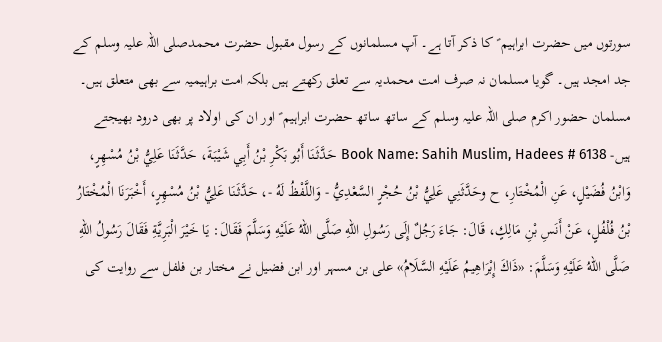سورتوں میں حضرت ابراہیم ؑ کا ذکر آتا ہے۔ آپ مسلمانوں کے رسول مقبول حضرت محمدصلی اللہ علیہ وسلم کے جد امجد ہیں۔ گویا مسلمان نہ صرف امت محمدیہ سے تعلق رکھتے ہیں بلکہ امت براہیمیہ سے بھی متعلق ہیں۔ مسلمان حضور اکرم صلی اللہ علیہ وسلم کے ساتھ ساتھ حضرت ابراہیم ؑ اور ان کی اولاد پر بھی درود بھیجتے ہیں- Book Name: Sahih Muslim, Hadees # 6138 حَدَّثَنَا أَبُو بَكْرِ بْنُ أَبِي شَيْبَةَ، حَدَّثَنَا عَلِيُّ بْنُ مُسْهِرٍ، وَابْنُ فُضَيْلٍ، عَنِ الْمُخْتَارِ، ح وحَدَّثَنِي عَلِيُّ بْنُ حُجْرٍ السَّعْدِيُّ - وَاللَّفْظُ لَهُ -، حَدَّثَنَا عَلِيُّ بْنُ مُسْهِرٍ، أَخْبَرَنَا الْمُخْتَارُ بْنُ فُلْفُلٍ، عَنْ أَنَسِ بْنِ مَالِكٍ، قَالَ: جَاءَ رَجُلٌ إِلَى رَسُولِ اللهِ صَلَّى اللهُ عَلَيْهِ وَسَلَّمَ فَقَالَ: يَا خَيْرَ الْبَرِيَّةِ فَقَالَ رَسُولُ اللهِ صَلَّى اللهُ عَلَيْهِ وَسَلَّمَ: «ذَاكَ إِبْرَاهِيمُ عَلَيْهِ السَّلَامُ» علی بن مسہر اور ابن فضیل نے مختار بن فلفل سے روایت کی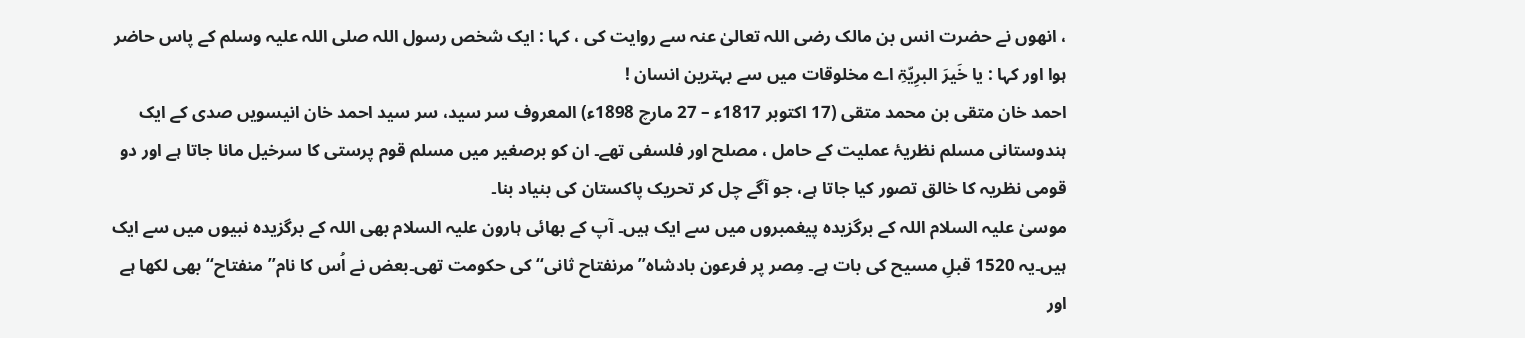، انھوں نے حضرت انس بن مالک رضی اللہ تعالیٰ عنہ سے روایت کی ، کہا : ایک شخص رسول اللہ صلی اللہ علیہ وسلم کے پاس حاضر ہوا اور کہا : يا خَيرَ البرِيّۃِ اے مخلوقات میں سے بہترین انسان !
احمد خان متقی بن محمد متقی (17 اکتوبر 1817ء – 27 مارچ 1898ء) المعروف سر سید، سر سید احمد خان انیسویں صدی کے ایک ہندوستانی مسلم نظریۂ عملیت کے حامل ، مصلح اور فلسفی تھے۔ ان کو برصغیر میں مسلم قوم پرستی کا سرخیل مانا جاتا ہے اور دو قومی نظریہ کا خالق تصور کیا جاتا ہے، جو آگے چل کر تحریک پاکستان کی بنیاد بنا۔
موسیٰ علیہ السلام اللہ کے برگزیدہ پیغمبروں میں سے ایک ہیں۔ آپ کے بھائی ہارون علیہ السلام بھی اللہ کے برگزیدہ نبیوں میں سے ایک ہیں۔یہ 1520 قبلِ مسیح کی بات ہے۔ مِصر پر فرعون بادشاہ’’مرنفتاح ثانی‘‘ کی حکومت تھی۔بعض نے اُس کا نام’’ منفتاح‘‘ بھی لکھا ہے اور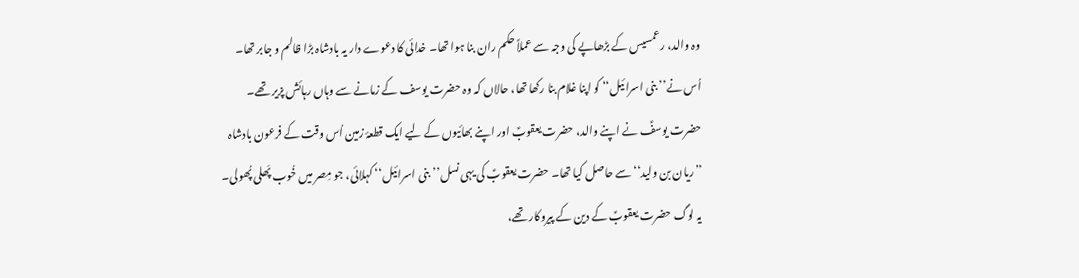وہ والد، رعمسیس کے بڑھاپے کی وجہ سے عملاً حکم ران بنا ہوا تھا۔ خدائی کا دعوے دار یہ بادشاہ بڑا ظالم و جابر تھا۔ اُس نے’’ بنی اسرائیل‘‘ کو اپنا غلام بنا رکھا تھا، حالاں کہ وہ حضرت یوسف کے زمانے سے وہاں رہائش پزیر تھے۔ حضرت یوسفؑ نے اپنے والد، حضرت یعقوبؑ اور اپنے بھائیوں کے لیے ایک قطعۂ زمین اُس وقت کے فرعون بادشاہ ’’ریان بن ولید‘‘ سے حاصل کیا تھا۔ حضرت یعقوبؑ کی یہی نسل’’بنی اسرائیل‘‘ کہلائی، جو مِصر میں خُوب پَھلی پُھولی۔ یہ لوگ حضرت یعقوبؑ کے دین کے پیروکار تھے،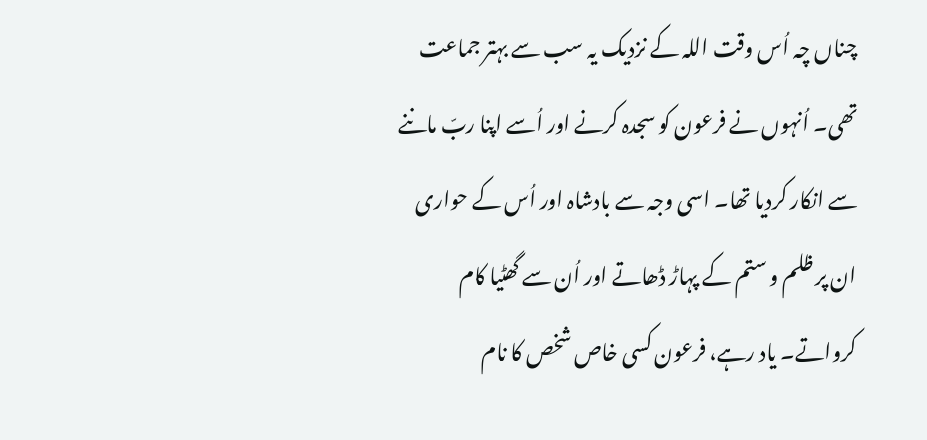چناں چہ اُس وقت اللہ کے نزدیک یہ سب سے بہتر جماعت تھی۔ اُنہوں نے فرعون کو سجدہ کرنے اور اُسے اپنا ربّ ماننے سے انکار کردیا تھا۔ اسی وجہ سے بادشاہ اور اُس کے حواری ان پر ظلم و ستم کے پہاڑ ڈھاتے اور اُن سے گھٹیا کام کرواتے۔ یاد رہے، فرعون کسی خاص شخص کا نام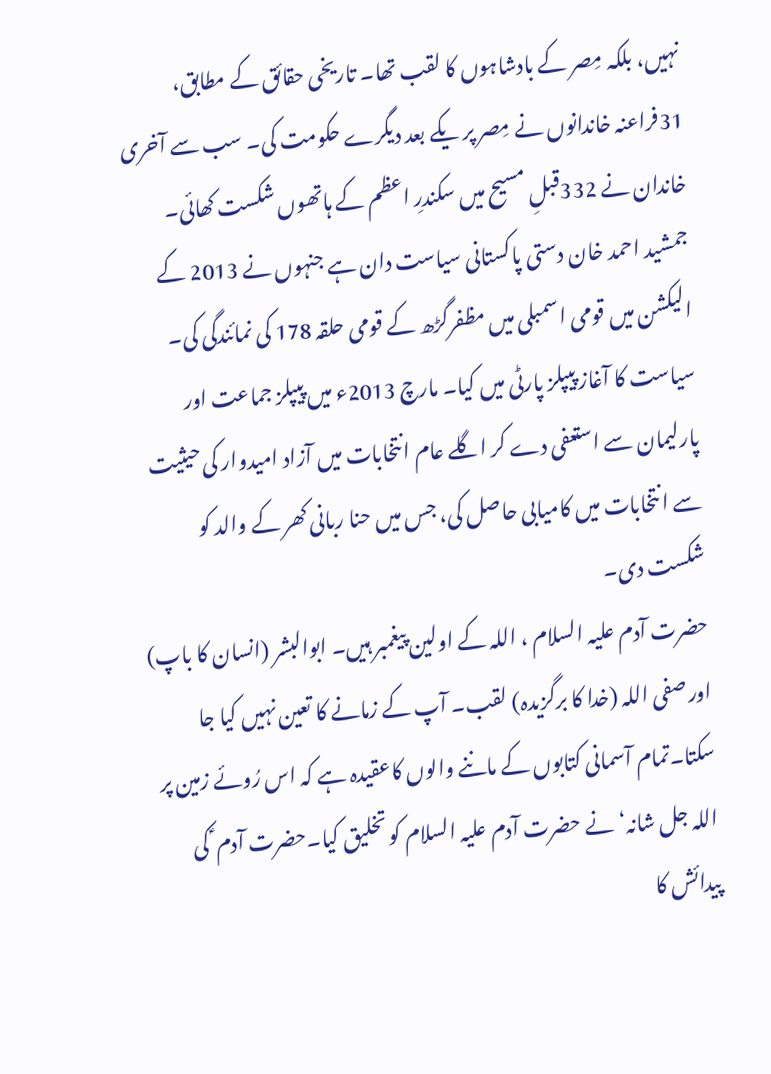نہیں، بلکہ مِصر کے بادشاہوں کا لقب تھا۔ تاریخی حقائق کے مطابق، 31فراعنہ خاندانوں نے مِصر پر یکے بعد دیگرے حکومت کی۔ سب سے آخری خاندان نے 332قبلِ مسیح میں سکندرِ اعظم کے ہاتھوں شکست کھائی۔
جمشید احمد خان دستی پاکستانی سیاست دان ہے جنہوں نے 2013 کے الیکشن میں قومی اسمبلی میں مظفرگڑھ کے قومی حلقہ 178 کی نمائندگی کی۔ سیاست کا آغاز پیپلز پارٹی میں کیا۔ مارچ 2013ء میں پیپلز جماعت اور پارلیمان سے استعفی دے کر اگلے عام انتخابات میں آزاد امیدوار کی حیثیت سے انتخابات میں کامیابی حاصل کی، جس میں حنا ربانی کھر کے والد کو شکست دی۔
حضرت آدم علیہ السلام ، اللہ کے اولین پیغمبر ہیں۔ ابوالبشر (انسان کا باپ) اور صفی اللہ (خدا کا برگزیدہ) لقب۔ آپ کے زمانے کا تعین نہیں کیا جا سکتا۔تمام آسمانی کتابوں کے ماننے والوں کاعقیدہ ہے کہ اس رُوئے زمین پر اللہ جل شانہ‘نے حضرت آدم علیہ السلام کو تخلیق کیا۔حضرت آدم ؑ کی پیدائش کا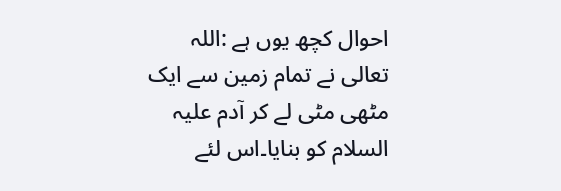احوال کچھ یوں ہے :اللہ تعالی نے تمام زمین سے ایک مٹھی مٹی لے کر آدم علیہ السلام کو بنایا۔اس لئے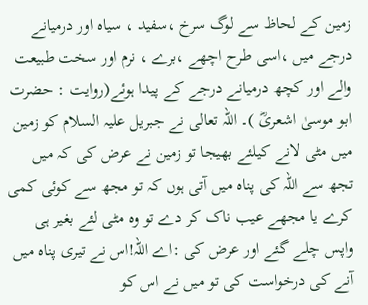زمین کے لحاظ سے لوگ سرخ ،سفید ، سیاہ اور درمیانے درجے میں ،اسی طرح اچھے ،برے ، نرم اور سخت طبیعت والے اور کچھ درمیانے درجے کے پیدا ہوئے(روایت : حضرت ابو موسیٰ اشعریؓ )۔ اللہ تعالی نے جبریل علیہ السلام کو زمین میں مٹی لانے کیلئے بھیجا تو زمین نے عرض کی کہ میں تجھ سے اللہ کی پناہ میں آتی ہوں کہ تو مجھ سے کوئی کمی کرے یا مجھے عیب ناک کر دے تو وہ مٹی لئے بغیر ہی واپس چلے گئے اور عرض کی :اے اللہ!اس نے تیری پناہ میں آنے کی درخواست کی تو میں نے اس کو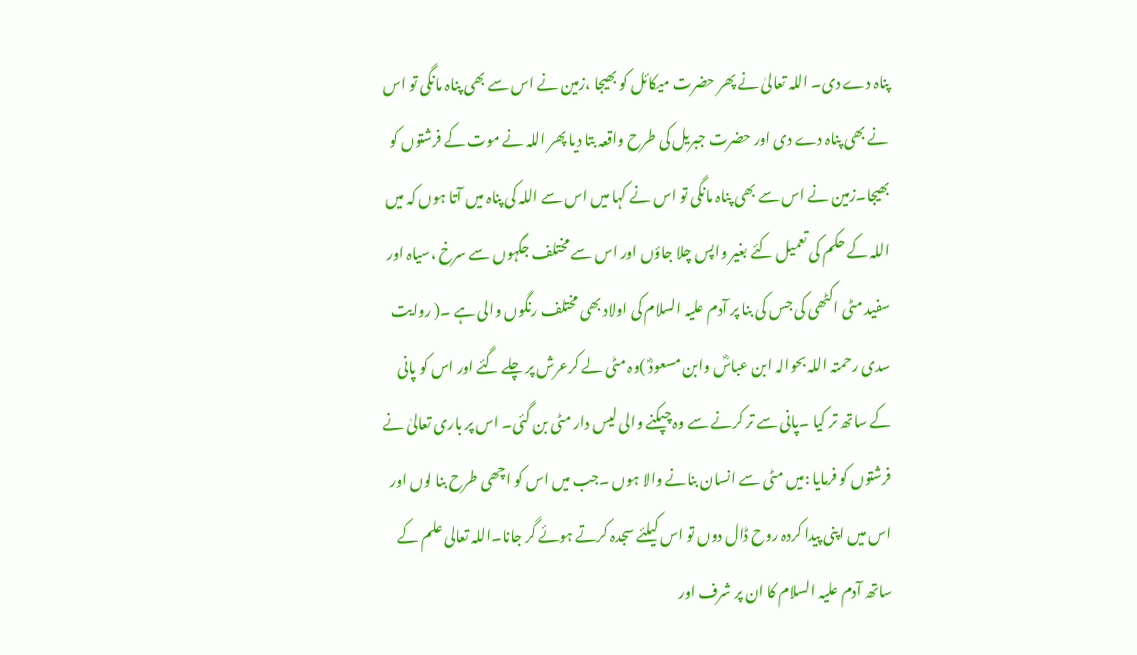پناہ دے دی۔ اللہ تعالیٰ نے پھر حضرت میکائل کو بھیجا ،زمین نے اس سے بھی پناہ مانگی تو اس نے بھی پناہ دے دی اور حضرت جبریل کی طرح واقعہ بتا دیا پھر اللہ نے موت کے فرشتوں کو بھیجا۔زمین نے اس سے بھی پناہ مانگی تو اس نے کہا میں اس سے اللہ کی پناہ میں آتا ہوں کہ میں اللہ کے حکم کی تعمیل کئے بغیر واپس چلا جاؤں اور اس سے مختلف جگہوں سے سرخ ،سیاہ اور سفید مٹی اکٹھی کی جس کی بنا پر آدم علیہ السلام کی اولاد بھی مختلف رنگوں والی ہے ۔( روایت سدی رحمتہ اللہ بحوالہ ابن عباسؓ وابن مسعودؓ )وہ مٹی لے کرعرش پر چلے گئے اور اس کو پانی کے ساتھ تر کیا ۔پانی سے تر کرنے سے وہ چپکنے والی لیس دار مٹی بن گئی۔ اس پر باری تعالیٰ نے فرشتوں کو فرمایا :میں مٹی سے انسان بنانے والا ہوں ۔جب میں اس کو اچھی طرح بنا لوں اور اس میں اپنی پیدا کردہ روح ڈال دوں تو اس کیلئے سجدہ کرتے ہوئے گر جانا۔اللہ تعالی علم کے ساتھ آدم علیہ السلام کا ان پر شرف اور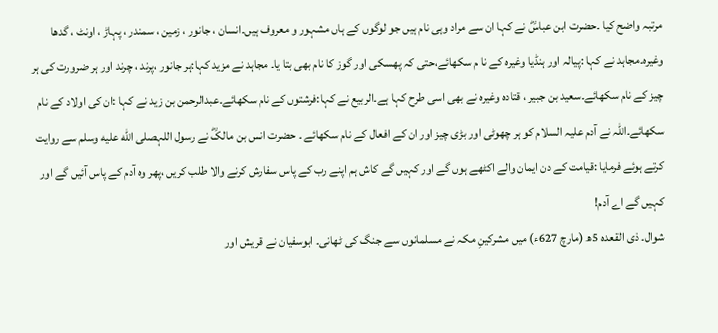مرتبہ واضح کیا ۔حضرت ابن عباسؓ نے کہا ان سے مراد وہی نام ہیں جو لوگوں کے ہاں مشہور و معروف ہیں۔انسان ، جانور ، زمین ، سمندر ، پہاڑ ، اونٹ ، گدھا وغیرہ۔مجاہد نے کہا :پیالہ اور ہنڈیا وغیرہ کے نا م سکھائے،حتی کہ پھسکی اور گوز کا نام بھی بتا یا۔ مجاہد نے مزید کہا:ہر جانور ،پرند ، چرند اور ہر ضرورت کی ہر چیز کے نام سکھائے۔سعید بن جبیر ، قتادہ وغیرہ نے بھی اسی طرح کہا ہے۔الربیع نے کہا:فرشتوں کے نام سکھائے۔عبدالرحمن بن زید نے کہا :ان کی اولاد کے نام سکھائے۔اللہ نے آدم علیہ السلام کو ہر چھوٹی اور بڑی چیز اور ان کے افعال کے نام سکھائے ۔ حضرت انس بن مالکؓ نے رسول اللہصلى الله عليه وسلم سے روایت کرتے ہوئے فرمایا :قیامت کے دن ایمان والے اکٹھے ہوں گے اور کہیں گے کاش ہم اپنے رب کے پاس سفارش کرنے والا طلب کریں ،پھر وہ آدم کے پاس آئیں گے اور کہیں گے اے آدم!
شوال۔ ذی القعدہ 5ھ (مارچ 627ء) میں مشرکینِ مکہ نے مسلمانوں سے جنگ کی ٹھانی۔ ابوسفیان نے قریش اور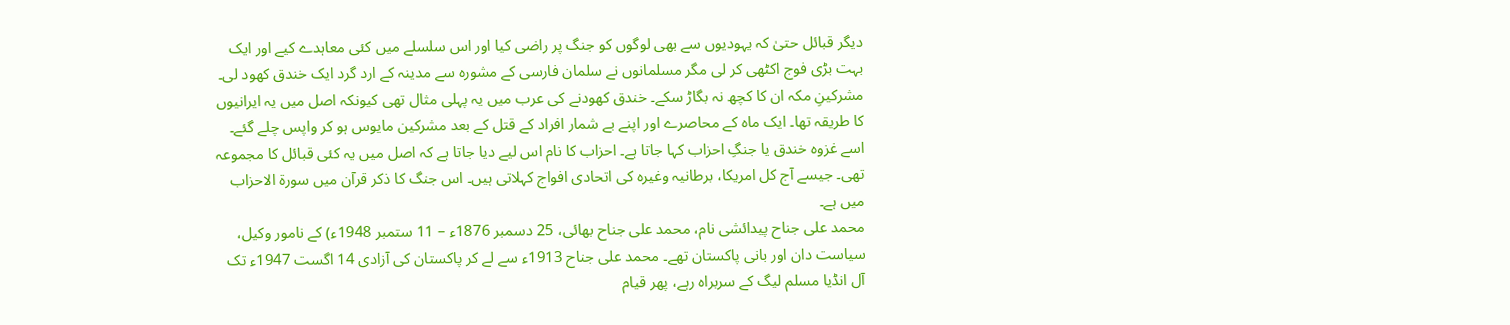دیگر قبائل حتیٰ کہ یہودیوں سے بھی لوگوں کو جنگ پر راضی کیا اور اس سلسلے میں کئی معاہدے کیے اور ایک بہت بڑی فوج اکٹھی کر لی مگر مسلمانوں نے سلمان فارسی کے مشورہ سے مدینہ کے ارد گرد ایک خندق کھود لی۔ مشرکینِ مکہ ان کا کچھ نہ بگاڑ سکے۔ خندق کھودنے کی عرب میں یہ پہلی مثال تھی کیونکہ اصل میں یہ ایرانیوں کا طریقہ تھا۔ ایک ماہ کے محاصرے اور اپنے بے شمار افراد کے قتل کے بعد مشرکین مایوس ہو کر واپس چلے گئے۔ اسے غزوہ خندق یا جنگِ احزاب کہا جاتا ہے۔ احزاب کا نام اس لیے دیا جاتا ہے کہ اصل میں یہ کئی قبائل کا مجموعہ تھی۔ جیسے آج کل امریکا، برطانیہ وغیرہ کی اتحادی افواج کہلاتی ہیں۔ اس جنگ کا ذکر قرآن میں سورۃ الاحزاب میں ہے۔
محمد علی جناح پیدائشی نام، محمد علی جناح بھائی، 25 دسمبر 1876ء – 11 ستمبر 1948ء) کے نامور وکیل، سیاست دان اور بانی پاکستان تھے۔ محمد علی جناح 1913ء سے لے کر پاکستان کی آزادی 14 اگست 1947ء تک آل انڈیا مسلم لیگ کے سربراہ رہے، پھر قیام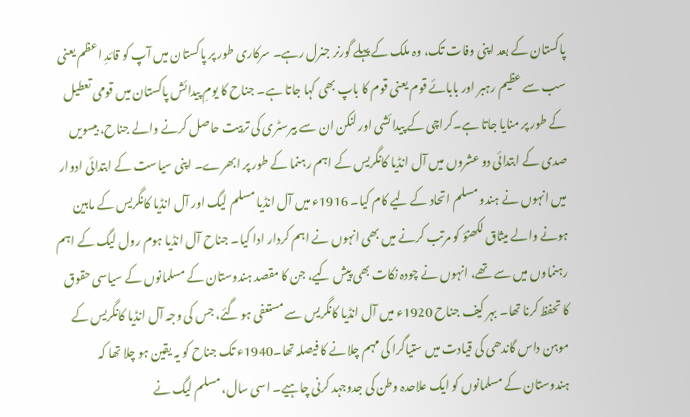پاکستان کے بعد اپنی وفات تک، وہ ملک کے پہلے گورنر جنرل رہے۔ سرکاری طور پر پاکستان میں آپ کو قائدِ اعظم یعنی سب سے عظیم رہبر اور بابائے قوم یعنی قوم کا باپ بھی کہا جاتا ہے۔ جناح کا یومِ پیدائش پاکستان میں قومی تعطیل کے طور پر منایا جاتا ہے۔کراچی کے پیدائشی اور لنکن ان سے بیرسٹری کی تربیت حاصل کرنے والے جناح، بیسویں صدی کے ابتدائی دو عشروں میں آل انڈیا کانگریس کے اہم رہنما کے طور پر ابھرے۔ اپنی سیاست کے ابتدائی ادوار میں انہوں نے ہندو مسلم اتحاد کے لیے کام کیا۔ 1916ء میں آل انڈیا مسلم لیگ اور آل انڈیا کانگریس کے مابین ہونے والے میثاق لکھنؤ کو مرتب کرنے میں بھی انہوں نے اہم کردار ادا کیا۔ جناح آل انڈیا ہوم رول لیگ کے اہم رہنماوں میں سے تھے، انہوں نے چودہ نکات بھی پیش کیے، جن کا مقصد ہندوستان کے مسلمانوں کے سیاسی حقوق کا تحفظ کرنا تھا۔ بہر کیف جناح 1920ء میں آل انڈیا کانگریس سے مستعفی ہو گئے، جس کی وجہ آل انڈیا کانگریس کے موہن داس گاندھی کی قیادت میں ستیاگرا کی مہم چلانے کا فیصلہ تھا۔1940ء تک جناح کو یہ یقین ہو چلا تھا کہ ہندوستان کے مسلمانوں کو ایک علاحدہ وطن کی جدوجہد کرنی چاہیے۔ اسی سال، مسلم لیگ نے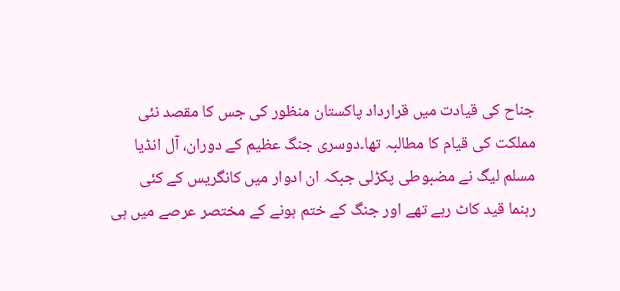جناح کی قیادت میں قرارداد پاکستان منظور کی جس کا مقصد نئی مملکت کی قیام کا مطالبہ تھا۔دوسری جنگ عظیم کے دوران، آل انڈیا مسلم لیگ نے مضبوطی پکڑلی جبکہ ان ادوار میں کانگریس کے کئی رہنما قید کاٹ رہے تھے اور جنگ کے ختم ہونے کے مختصر عرصے میں ہی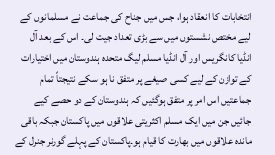انتخابات کا انعقاد ہوا، جس میں جناح کی جماعت نے مسلمانوں کے لیے مختص نشستوں میں سے بڑی تعداد جیت لی۔ اس کے بعد آل انڈیا کانگریس اور آل انڈیا مسلم لیگ متحدہ ہندوستان میں اختیارات کے توازن کے لیے کسی صیغے پر متفق نا ہو سکے نتیجتاً تمام جماعتیں اس امر پر متفق ہوگئیں کہ ہندوستان کے دو حصے کیے جائیں جن میں ایک مسلم اکثریتی علاقوں میں پاکستان جبکہ باقی ماندہ علاقوں میں بھارت کا قیام ہو۔پاکستان کے پہلے گورنر جنرل کے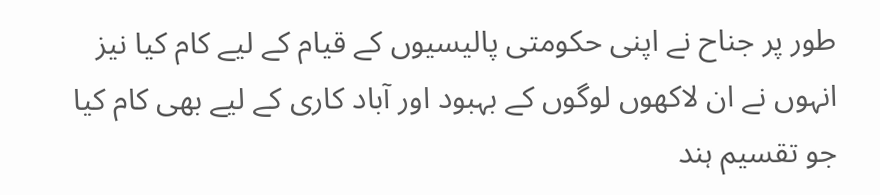طور پر جناح نے اپنی حکومتی پالیسیوں کے قیام کے لیے کام کیا نیز انہوں نے ان لاکھوں لوگوں کے بہبود اور آباد کاری کے لیے بھی کام کیا جو تقسیم ہند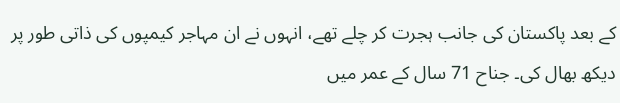کے بعد پاکستان کی جانب ہجرت کر چلے تھے، انہوں نے ان مہاجر کیمپوں کی ذاتی طور پر دیکھ بھال کی۔ جناح 71 سال کے عمر میں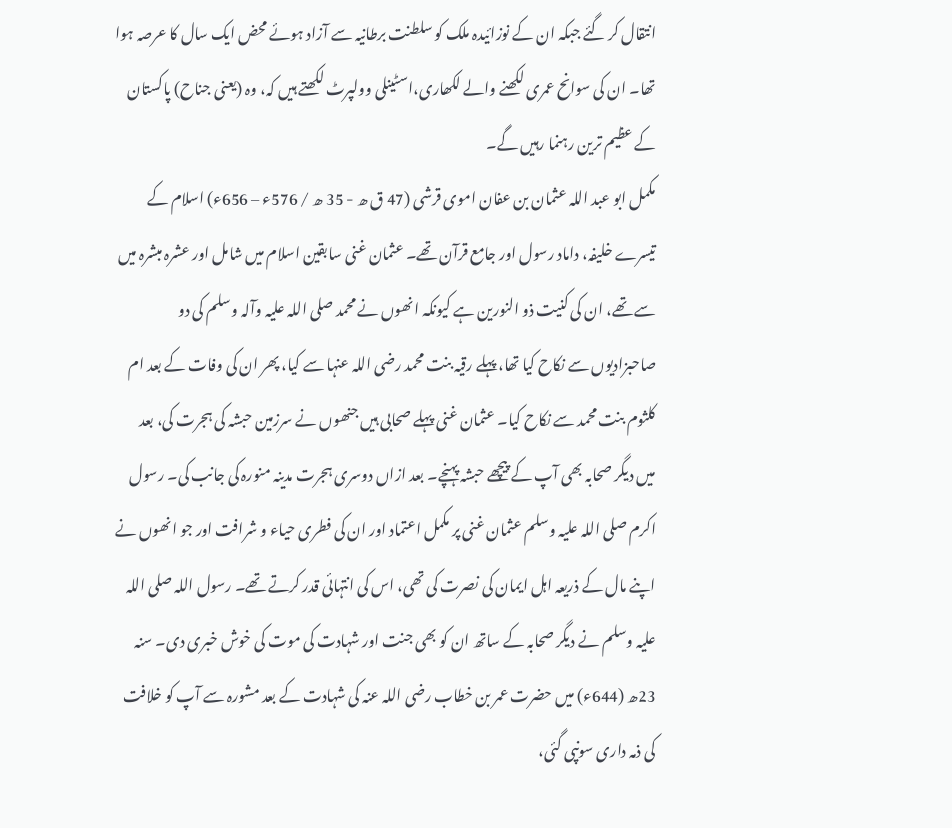انتقال کر گئے جبکہ ان کے نوزائیدہ ملک کو سلطنت برطانیہ سے آزاد ہوئے محض ایک سال کا عرصہ ہوا تھا۔ ان کی سوانح عمری لکھنے والے لکھاری،اسٹینلی وولپرٹ لکھتے ہیں کہ، وہ (یعنی جناح) پاکستان کے عظیم ترین رہنما رہیں گے۔
مکمل ابو عبد اللہ عثمان بن عفان اموی قرشی (47 ق ھ - 35 ھ / 576ء – 656ء) اسلام کے تیسرے خلیفہ، داماد رسول اور جامع قرآن تھے۔ عثمان غنی سابقین اسلام میں شامل اور عشرہ مبشرہ میں سے تھے، ان کی کنیت ذو النورین ہے کیونکہ انھوں نے محمد صلی اللہ علیہ وآلہ وسلم کی دو صاحبزادیوں سے نکاح کیا تھا، پہلے رقیہ بنت محمد رضی اللہ عنہا سے کیا، پھر ان کی وفات کے بعد ام کلثوم بنت محمد سے نکاح کیا۔ عثمان غنی پہلے صحابی ہیں جنھوں نے سرزمین حبشہ کی ہجرت کی، بعد میں دیگر صحابہ بھی آپ کے پیچھے حبشہ پہنچے۔ بعد ازاں دوسری ہجرت مدینہ منورہ کی جانب کی۔ رسول اکرم صلی اللہ علیہ وسلم عثمان غنی پر مکمل اعتماد اور ان کی فطری حیاء و شرافت اور جو انھوں نے اپنے مال کے ذریعہ اہل ایمان کی نصرت کی تھی، اس کی انتہائی قدر کرتے تھے۔ رسول اللہ صلی اللہ علیہ وسلم نے دیگر صحابہ کے ساتھ ان کو بھی جنت اور شہادت کی موت کی خوش خبری دی۔ سنہ 23ھ (644ء) میں حضرت عمر بن خطاب رضی اللہ عنہ کی شہادت کے بعد مشورہ سے آپ کو خلافت کی ذمہ داری سونپی گئی،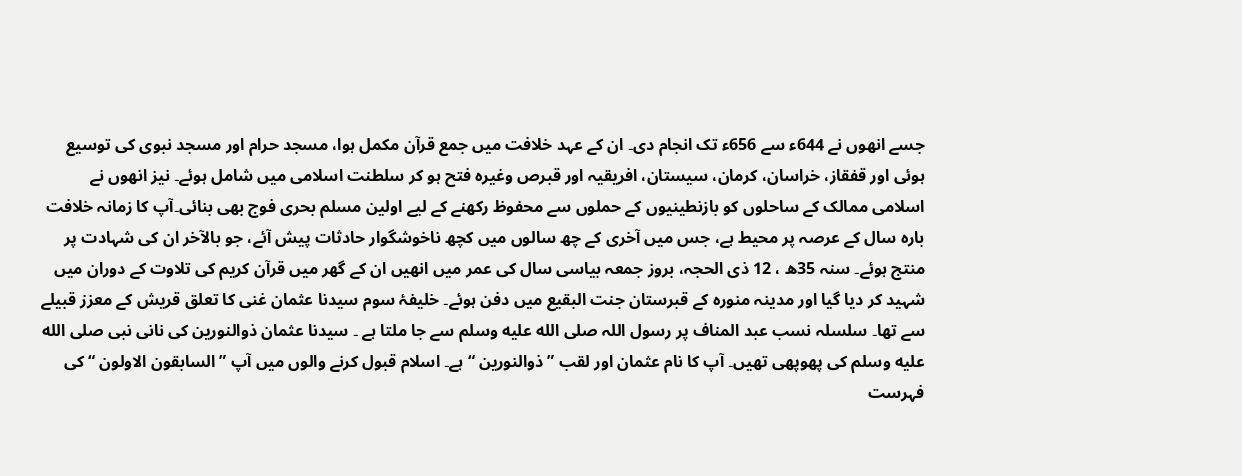جسے انھوں نے 644ء سے 656ء تک انجام دی۔ ان کے عہد خلافت میں جمع قرآن مکمل ہوا، مسجد حرام اور مسجد نبوی کی توسیع ہوئی اور قفقاز، خراسان، کرمان، سیستان، افریقیہ اور قبرص وغیرہ فتح ہو کر سلطنت اسلامی میں شامل ہوئے۔ نیز انھوں نے اسلامی ممالک کے ساحلوں کو بازنطینیوں کے حملوں سے محفوظ رکھنے کے لیے اولین مسلم بحری فوج بھی بنائی۔آپ کا زمانہ خلافت بارہ سال کے عرصہ پر محیط ہے، جس میں آخری کے چھ سالوں میں کچھ ناخوشگوار حادثات پیش آئے، جو بالآخر ان کی شہادت پر منتج ہوئے۔ سنہ 35ھ ، 12 ذی الحجہ، بروز جمعہ بیاسی سال کی عمر میں انھیں ان کے گھر میں قرآن کریم کی تلاوت کے دوران میں شہید کر دیا گیا اور مدینہ منورہ کے قبرستان جنت البقیع میں دفن ہوئے۔ خلیفۂ سوم سیدنا عثمان غنی کا تعلق قریش کے معزز قبیلے سے تھا۔ سلسلہ نسب عبد المناف پر رسول اللہ صلى الله عليه وسلم سے جا ملتا ہے ۔ سیدنا عثمان ذوالنورین کی نانی نبی صلى الله عليه وسلم کی پھوپھی تھیں۔ آپ کا نام عثمان اور لقب ” ذوالنورین “ ہے۔ اسلام قبول کرنے والوں میں آپ ” السابقون الاولون “ کی فہرست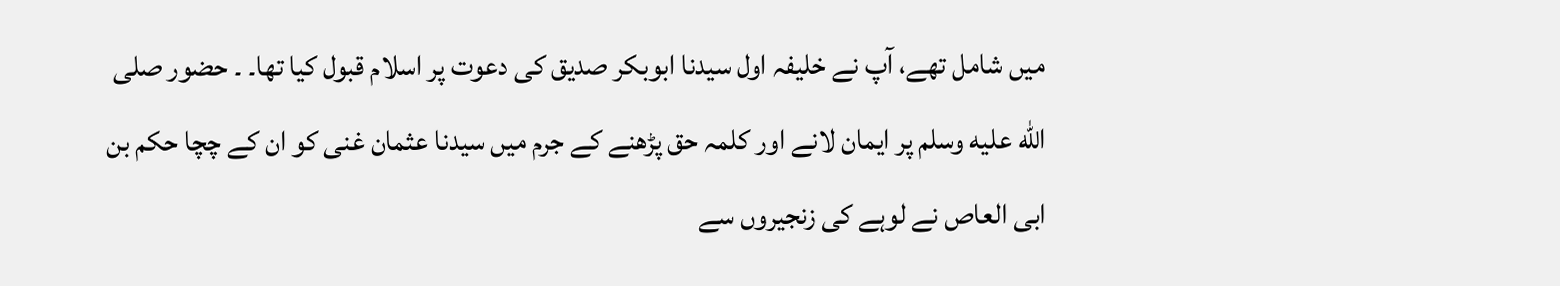میں شامل تھے، آپ نے خلیفہ اول سیدنا ابوبکر صدیق کی دعوت پر اسلام قبول کیا تھا۔ ۔ حضور صلى الله عليه وسلم پر ایمان لانے اور کلمہ حق پڑھنے کے جرم میں سیدنا عثمان غنی کو ان کے چچا حکم بن ابی العاص نے لوہے کی زنجیروں سے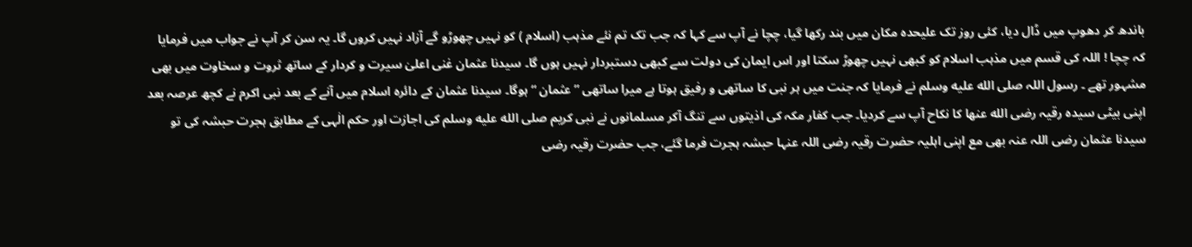باندھ کر دھوپ میں ڈال دیا، کئی روز تک علیحدہ مکان میں بند رکھا گیا، چچا نے آپ سے کہا کہ جب تک تم نئے مذہب (اسلام ) کو نہیں چھوڑو گے آزاد نہیں کروں گا۔ یہ سن کر آپ نے جواب میں فرمایا کہ چچا ! اللہ کی قسم میں مذہب اسلام کو کبھی نہیں چھوڑ سکتا اور اس ایمان کی دولت سے کبھی دستبردار نہیں ہوں گا۔ سیدنا عثمان غنی اعلیٰ سیرت و کردار کے ساتھ ثروت و سخاوت میں بھی مشہور تھے ۔ رسول اللہ صلى الله عليه وسلم نے فرمایا کہ جنت میں ہر نبی کا ساتھی و رفیق ہوتا ہے میرا ساتھی ”عثمان “ ہوگا۔ سیدنا عثمان کے دائرہ اسلام میں آنے کے بعد نبی اکرم نے کچھ عرصہ بعد اپنی بیٹی سیدہ رقیہ رضى الله عنها کا نکاح آپ سے کردیا۔ جب کفار مکہ کی اذیتوں سے تنگ آکر مسلمانوں نے نبی کریم صلى الله عليه وسلم کی اجازت اور حکم الٰہی کے مطابق ہجرت حبشہ کی تو سیدنا عثمان رضی اللہ عنہ بھی مع اپنی اہلیہ حضرت رقیہ رضى اللہ عنہا حبشہ ہجرت فرما گئے، جب حضرت رقیہ رضی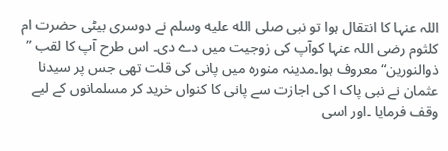اللہ عنہا کا انتقال ہوا تو نبی صلى الله عليه وسلم نے دوسری بیٹی حضرت ام کلثوم رضى اللہ عنہا کوآپ کی زوجیت میں دے دی۔ اس طرح آپ کا لقب ” ذوالنورین“ معروف ہوا۔مدینہ منورہ میں پانی کی قلت تھی جس پر سیدنا عثمان نے نبی پاک ا کی اجازت سے پانی کا کنواں خرید کر مسلمانوں کے ليے وقف فرمایا ۔اور اسی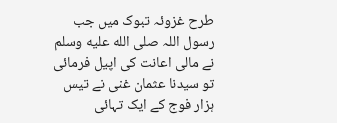طرح غزوئہ تبوک میں جب رسول اللہ صلى الله عليه وسلم نے مالی اعانت کی اپیل فرمائی تو سیدنا عثمان غنی نے تیس ہزار فوج کے ایک تہائی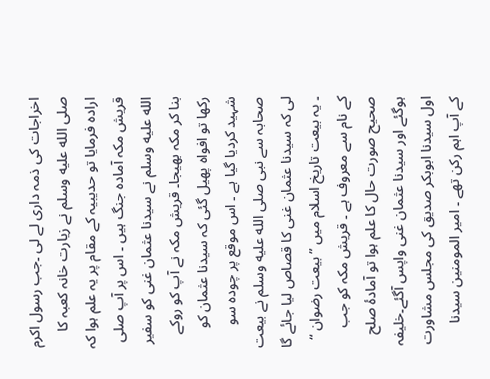اخراجات کی ذمہ داری لے لی ۔جب رسول اکرم صلى الله عليه وسلم نے زیارت خانہ کعبہ کا ارادہ فرمایا تو حدیبیہ کے مقام پر یہ علم ہوا کہ قریش مکہ آمادہ جنگ ہیں ۔ اس پر آپ صلى الله عليه وسلم نے سیدنا عثمان غنی کو سفیر بنا کر مکہ بھیجا۔ قریش مکہ نے آپ کو روکے رکھا تو افواہ پھیل گئی کہ سیدنا عثمان کو شہید کردیا گیا ہے ۔ اس موقع پر چودہ سو صحابہ سے نبی صلى الله عليه وسلم نے بیعت لی کہ سیدنا عثمان غنی کا قصاص لیا جائے گا ۔ یہ بیعت تاریخ اسلام میں ” بیعت رضوان “ کے نام سے معروف ہے ۔ قریش مکہ کو جب صحیح صورت حال کا علم ہوا تو آمادۂ صلح ہوگئے اور سیدنا عثمان غنی واپس آگئے۔خلیفہ اول سیدنا ابوبکر صدیق کی مجلس مشاورت کے آپ اہم رکن تھے ۔ امیر المومنین سیدنا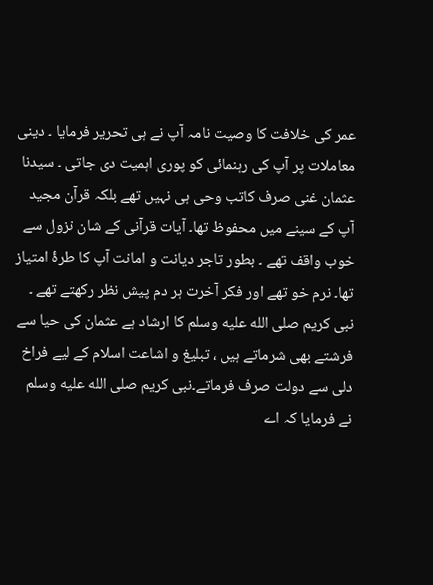عمر کی خلافت کا وصیت نامہ آپ نے ہی تحریر فرمایا ۔ دینی معاملات پر آپ کی رہنمائی کو پوری اہمیت دی جاتی ۔ سیدنا عثمان غنی صرف کاتب وحی ہی نہیں تھے بلکہ قرآن مجید آپ کے سینے میں محفوظ تھا۔ آیات قرآنی کے شان نزول سے خوب واقف تھے ۔ بطور تاجر دیانت و امانت آپ کا طرۂ امتیاز تھا۔ نرم خو تھے اور فکر آخرت ہر دم پیش نظر رکھتے تھے ۔ نبی کریم صلى الله عليه وسلم کا ارشاد ہے عثمان کی حیا سے فرشتے بھی شرماتے ہیں ، تبلیغ و اشاعت اسلام کے ليے فراخ دلی سے دولت صرف فرماتے۔نبی کریم صلى الله عليه وسلم نے فرمایا کہ اے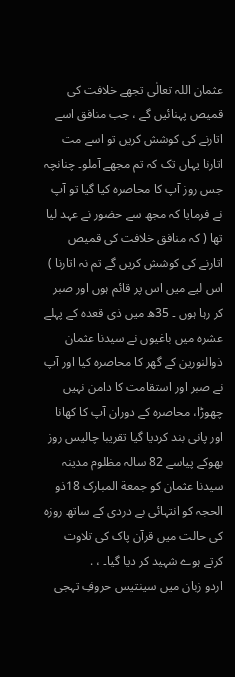عثمان اللہ تعالٰی تجھے خلافت کی قمیص پہنائیں گے ، جب منافق اسے اتارنے کی کوشش کریں تو اسے مت اتارنا یہاں تک کہ تم مجھے آملو۔ چنانچہ جس روز آپ کا محاصرہ کیا گیا تو آپ نے فرمایا کہ مجھ سے حضور نے عہد لیا تھا ( کہ منافق خلافت کی قمیص اتارنے کی کوشش کریں گے تم نہ اتارنا ) اس ليے میں اس پر قائم ہوں اور صبر کر رہا ہوں ۔ 35ھ میں ذی قعدہ کے پہلے عشرہ میں باغیوں نے سیدنا عثمان ذوالنورین کے گھر کا محاصرہ کیا اور آپ نے صبر اور استقامت کا دامن نہیں چھوڑا، محاصرہ کے دوران آپ کا کھانا اور پانی بند کردیا گیا تقریبا چالیس روز بھوکے پیاسے 82 سالہ مظلوم مدینہ سیدنا عثمان کو جمعة المبارک 18ذو الحجہ کو انتہائی بے دردی کے ساتھ روزہ کی حالت میں قرآن پاک کی تلاوت کرتے ہوے شہید کر دیا گیا۔ ، .
اردو زبان میں سینتیس حروفِ تہجی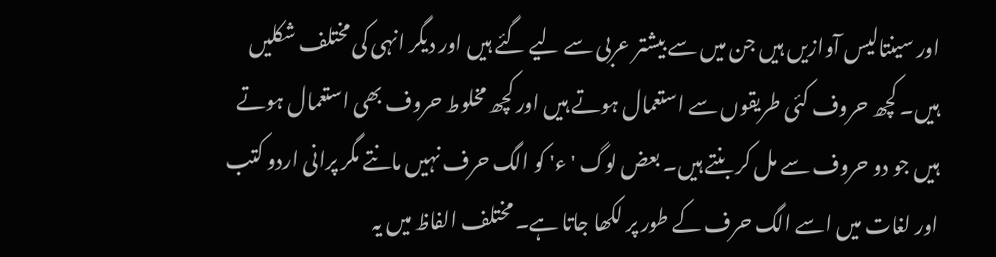اور سینتالیس آوازیں ہیں جن میں سے بیشتر عربی سے لیے گئے ہیں اور دیگر انہی کی مختلف شکلیں ہیں۔ کچھ حروف کئی طریقوں سے استعمال ہوتے ہیں اور کچھ مخلوط حروف بھی استعمال ہوتے ہیں جو دو حروف سے مل کر بنتے ہیں۔ بعض لوگ 'ء' کو الگ حرف نہیں مانتے مگر پرانی اردو کتب اور لغات میں اسے الگ حرف کے طور پر لکھا جاتا ہے۔ مختلف الفاظ میں یہ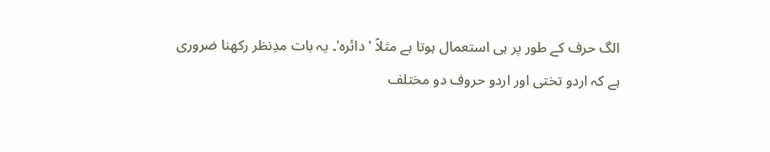الگ حرف کے طور پر ہی استعمال ہوتا ہے مثلاً 'دائرہ'۔ یہ بات مدِنظر رکھنا ضروری ہے کہ اردو تختی اور اردو حروف دو مختلف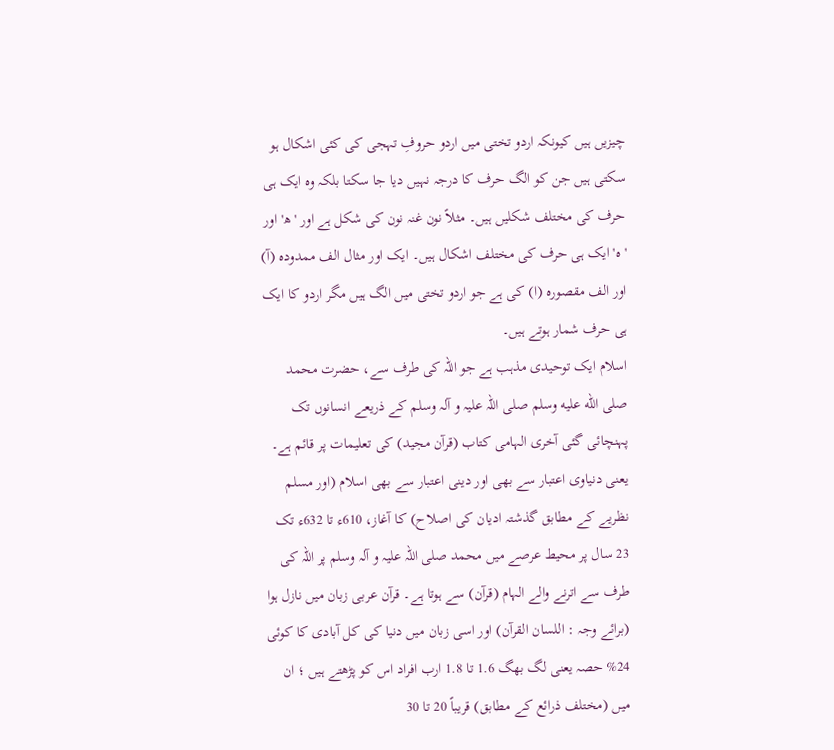چیزیں ہیں کیونکہ اردو تختی میں اردو حروفِ تہجی کی کئی اشکال ہو سکتی ہیں جن کو الگ حرف کا درجہ نہیں دیا جا سکتا بلکہ وہ ایک ہی حرف کی مختلف شکلیں ہیں۔ مثلاً نون غنہ نون کی شکل ہے اور 'ھ' اور 'ہ' ایک ہی حرف کی مختلف اشکال ہیں۔ ایک اور مثال الف ممدودہ (آ) اور الف مقصورہ (ا) کی ہے جو اردو تختی میں الگ ہیں مگر اردو کا ایک ہی حرف شمار ہوتے ہیں۔
اسلام ایک توحیدی مذہب ہے جو اللہ کی طرف سے، حضرت محمد صلى الله عليه وسلم صلی اللہ علیہ و آلہ وسلم کے ذریعے انسانوں تک پہنچائی گئی آخری الہامی کتاب (قرآن مجيد) کی تعلیمات پر قائم ہے۔ یعنی دنیاوی اعتبار سے بھی اور دینی اعتبار سے بھی اسلام (اور مسلم نظریے کے مطابق گذشتہ ادیان کی اصلاح) کا آغاز، 610ء تا 632ء تک 23 سال پر محیط عرصے میں محمد صلی اللہ علیہ و آلہ وسلم پر اللہ کی طرف سے اترنے والے الہام (قرآن) سے ہوتا ہے۔ قرآن عربی زبان میں نازل ہوا (برائے وجہ : اللسان القرآن) اور اسی زبان میں دنیا کی کل آبادی کا کوئی 24% حصہ یعنی لگ بھگ 1.6 تا 1.8 ارب افراد اس کو پڑھتے ہیں ؛ ان میں (مختلف ذرائع کے مطابق) قریباً 20 تا 30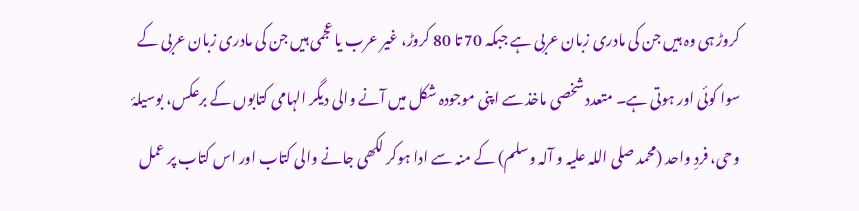کروڑ ہی وہ ہیں جن کی مادری زبان عربی ہے جبکہ 70 تا 80 کروڑ، غیر عرب یا عجمی ہیں جن کی مادری زبان عربی کے سوا کوئی اور ہوتی ہے۔ متعدد شخصی ماخذ سے اپنی موجودہ شکل میں آنے والی دیگر الہامی کتابوں کے برعکس، بوسیلۂ وحی، فردِ واحد (محمد صلی اللہ علیہ و آلہ وسلم) کے منہ سے ادا ہوکر لکھی جانے والی کتاب اور اس کتاب پر عمل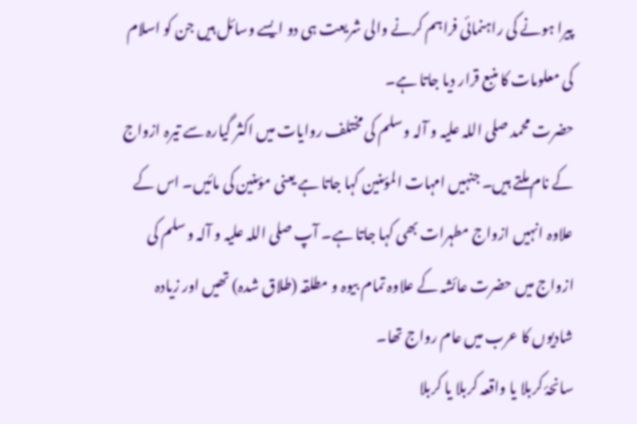پیرا ہونے کی راہنمائی فراہم کرنے والی شریعت ہی دو ایسے وسائل ہیں جن کو اسلام کی معلومات کا منبع قرار دیا جاتا ہے۔
حضرت محمد صلی اللہ علیہ و آلہ وسلم کی مختلف روایات میں اکثر گیارہ سے تیرہ ازواج کے نام ملتے ہیں۔ جنہیں امہات المؤمنین کہا جاتا ہے یعنی مؤمنین کی مائیں۔ اس کے علاوہ انہیں ازواج مطہرات بھی کہا جاتا ہے۔ آپ صلی اللہ علیہ و آلہ و سلم کی ازواج میں حضرت عائشہ کے علاوہ تمام بیوہ و مطلقہ (طلاق شدہ) تھیں اور زیادہ شادیوں کا عرب میں عام رواج تھا۔
سانحۂ کربلا یا واقعہ کربلا یا کربلا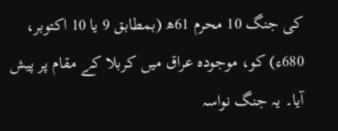کی جنگ 10 محرم 61ھ (بمطابق 9 یا 10 اکتوبر، 680ء) کو، موجودہ عراق میں کربلا کے مقام پر پیش آیا۔ یہ جنگ نواسہ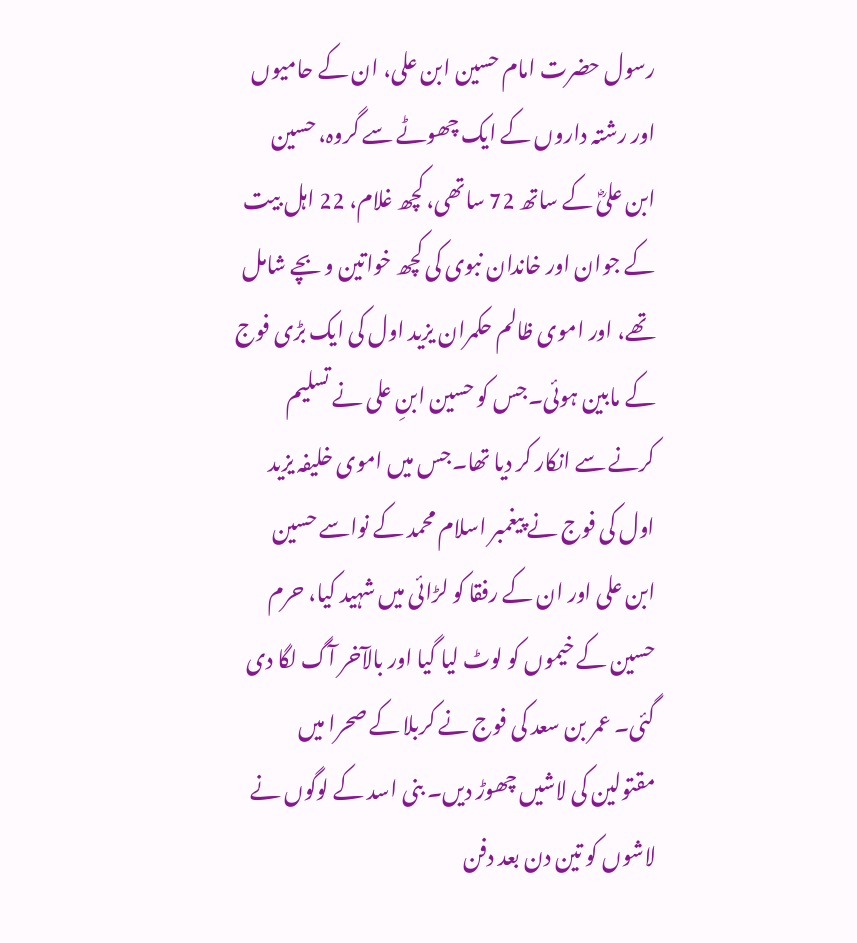رسول حضرت امام حسین ابن علی، ان کے حامیوں اور رشتہ داروں کے ایک چھوٹے سے گروہ، حسین ابن علیؓ کے ساتھ 72 ساتھی، کچھ غلام، 22 اہل بیت کے جوان اور خاندان نبوی کی کچھ خواتین و بچے شامل تھے، اور اموی ظالم حکمران یزید اول کی ایک بڑی فوج کے مابین ہوئی۔جس کو حسین ابنِ علی نے تسلیم کرنے سے انکار کر دیا تھا۔جس میں اموی خلیفہ یزید اول کی فوج نے پیغمبر اسلام محمد کے نواسے حسین ابن علی اور ان کے رفقا کو لڑائی میں شہید کیا، حرم حسین کے خیموں کو لوٹ لیا گیا اور بالآخر آگ لگا دی گئی۔ عمر بن سعد کی فوج نے کربلا کے صحرا میں مقتولین کی لاشیں چھوڑ دیں۔ بنی اسد کے لوگوں نے لاشوں کو تین دن بعد دفن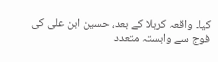کیا۔ واقعہ کربلا کے بعد، حسین ابن علی کی فوج سے وابستہ متعدد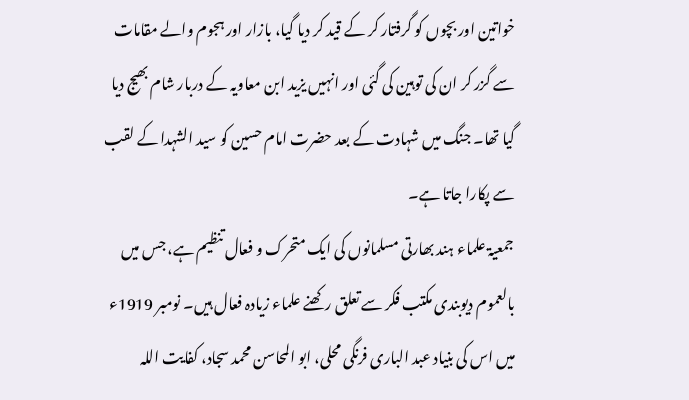خواتین اور بچوں کو گرفتار کر کے قید کر دیا گیا، بازار اور ہجوم والے مقامات سے گزر کر ان کی توہین کی گئی اور انہیں یزید ابن معاویہ کے دربار شام بھیج دیا گیا تھا۔ جنگ میں شہادت کے بعد حضرت امام حسین کو سید الشہدا کے لقب سے پکارا جاتا ہے۔
جمعیۃ علماء ہند بھارتی مسلمانوں کی ایک متحرک و فعال تنظیم ہے، جس میں بالعموم دیوبندی مکتب فکر سے تعلق رکھنے علماء زیادہ فعال ہیں۔ نومبر 1919ء میں اس کی بنیاد عبد الباری فرنگی محلی، ابو المحاسن محمد سجاد، کفایت اللہ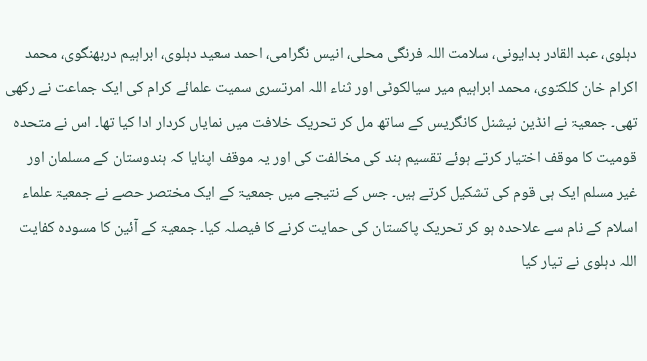دہلوی، عبد القادر بدایونی، سلامت اللہ فرنگی محلی، انیس نگرامی، احمد سعید دہلوی، ابراہیم دربھنگوی، محمد اکرام خان کلکتوی، محمد ابراہیم میر سیالکوٹی اور ثناء اللہ امرتسری سمیت علمائے کرام کی ایک جماعت نے رکھی تھی۔ جمعیۃ نے انڈین نیشنل کانگریس کے ساتھ مل کر تحریک خلافت میں نمایاں کردار ادا کیا تھا۔ اس نے متحدہ قومیت کا موقف اختیار کرتے ہوئے تقسیم ہند کی مخالفت کی اور یہ موقف اپنایا کہ ہندوستان کے مسلمان اور غیر مسلم ایک ہی قوم کی تشکیل کرتے ہیں۔ جس کے نتیجے میں جمعیۃ کے ایک مختصر حصے نے جمعیۃ علماء اسلام کے نام سے علاحدہ ہو کر تحریک پاکستان کی حمایت کرنے کا فیصلہ کیا۔ جمعیۃ کے آئین کا مسودہ کفایت اللہ دہلوی نے تیار کیا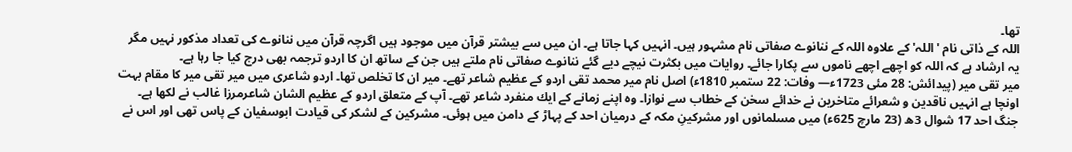تھا۔
اللہ کے ذاتی نام 'اللہ' کے علاوہ اللہ کے ننانوے صفاتی نام مشہور ہیں۔ انہیں کہا جاتا ہے۔ ان میں سے بیشتر قرآن میں موجود ہیں اگرچہ قرآن میں ننانوے کی تعداد مذکور نہیں مگر یہ ارشاد ہے کہ اللہ کو اچھے اچھے ناموں سے پکارا جائے۔ روایات میں بکثرت نیچے دیے گئے ننانوے صفاتی نام ملتے ہیں جن کے ساتھ ان کا اردو ترجمہ بھی درج کیا جا رہا ہے۔
میر تقی میر (پیدائش: 28 مئی 1723ء— وفات: 22 ستمبر 1810ء) اصل نام میر محمد تقى اردو كے عظیم شاعر تھے۔ میر ان کا تخلص تھا۔ اردو شاعرى ميں مير تقى مير كا مقام بہت اونچا ہے انہیں ناقدین و شعرائے متاخرین نے خدائے سخن کے خطاب سے نوازا۔ وہ اپنے زمانے كے ايك منفرد شاعر تھے۔ آپ كے متعلق اردو كے عظیم الشان شاعرمرزا غالب نے لکھا ہے۔
جنگ احد 17 شوال 3ھ (23 مارچ 625ء) میں مسلمانوں اور مشرکینِ مکہ کے درمیان احد کے پہاڑ کے دامن میں ہوئی۔ مشرکین کے لشکر کی قیادت ابوسفیان کے پاس تھی اور اس نے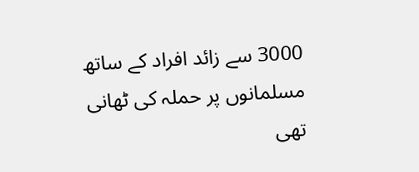3000 سے زائد افراد کے ساتھ مسلمانوں پر حملہ کی ٹھانی تھی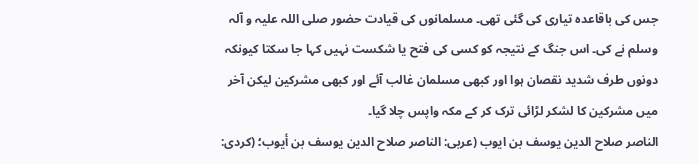جس کی باقاعدہ تیاری کی گئی تھی۔ مسلمانوں کی قیادت حضور صلی اللہ علیہ و آلہ وسلم نے کی۔ اس جنگ کے نتیجہ کو کسی کی فتح یا شکست نہیں کہا جا سکتا کیونکہ دونوں طرف شدید نقصان ہوا اور کبھی مسلمان غالب آئے اور کبھی مشرکین لیکن آخر میں مشرکین کا لشکر لڑائی ترک کر کے مکہ واپس چلا گیا۔
الناصر صلاح الدین یوسف بن ایوب (عربی: الناصر صلاح الدين يوسف بن أيوب؛ (کردی: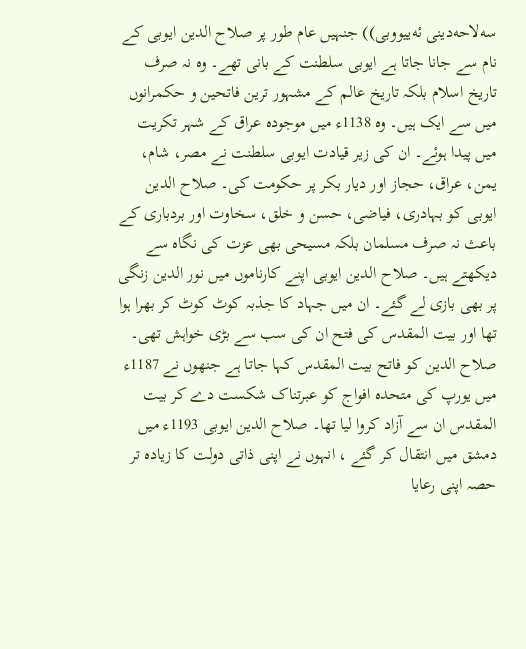سەلاحەدینی ئەییووبی)) جنہیں عام طور پر صلاح الدین ایوبی کے نام سے جانا جاتا ہے ایوبی سلطنت کے بانی تھے۔ وہ نہ صرف تاریخ اسلام بلکہ تاریخ عالم کے مشہور ترین فاتحین و حکمرانوں میں سے ایک ہیں۔ وہ 1138ء میں موجودہ عراق کے شہر تکریت میں پیدا ہوئے۔ ان کی زیر قیادت ایوبی سلطنت نے مصر، شام، یمن، عراق، حجاز اور دیار بکر پر حکومت کی۔ صلاح الدین ایوبی کو بہادری، فیاضی، حسن و خلق، سخاوت اور بردباری کے باعث نہ صرف مسلمان بلکہ مسیحی بھی عزت کی نگاہ سے دیکھتے ہیں۔ صلاح الدین ایوبی اپنے کارناموں میں نور الدین زنگی پر بھی بازی لے گئے۔ ان میں جہاد کا جذبہ کوٹ کوٹ کر بھرا ہوا تھا اور بیت المقدس کی فتح ان کی سب سے بڑی خواہش تھی۔ صلاح الدین کو فاتح بیت المقدس کہا جاتا ہے جنھوں نے 1187ء میں یورپ کی متحدہ افواج کو عبرتناک شکست دے کر بیت المقدس ان سے آزاد کروا لیا تھا۔ صلاح الدین ایوبی 1193ء میں دمشق میں انتقال کر گئے ، انہوں نے اپنی ذاتی دولت کا زیادہ تر حصہ اپنی رعایا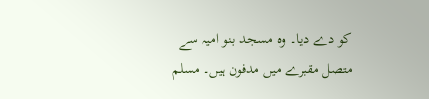کو دے دیا۔ وہ مسجد بنو امیہ سے متصل مقبرے میں مدفون ہیں۔ مسلم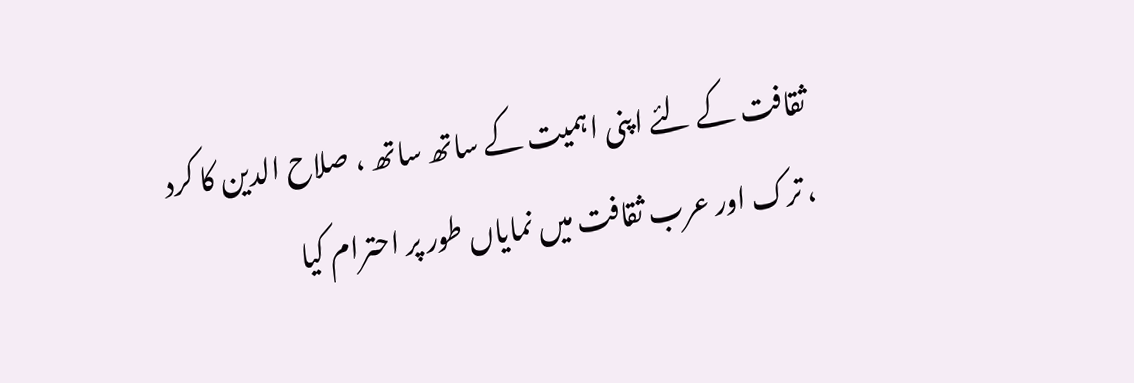ثقافت کے لئے اپنی اہمیت کے ساتھ ساتھ ، صلاح الدین کا کرد ، ترک اور عرب ثقافت میں نمایاں طور پر احترام کیا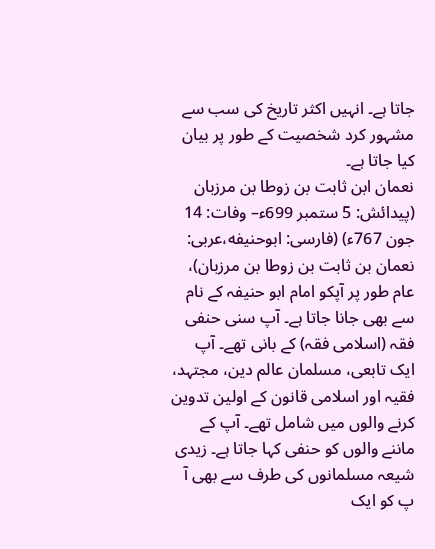جاتا ہے۔ انہیں اکثر تاریخ کی سب سے مشہور کرد شخصیت کے طور پر بیان کیا جاتا ہے۔
نعمان ابن ثابت بن زوطا بن مرزبان (پیدائش: 5 ستمبر 699ء– وفات: 14 جون 767ء) (فارسی: ابوحنیفه،عربی: نعمان بن ثابت بن زوطا بن مرزبان)، عام طور پر آپکو امام ابو حنیفہ کے نام سے بھی جانا جاتا ہے۔ آپ سنی حنفی فقہ (اسلامی فقہ) کے بانی تھے۔ آپ ایک تابعی، مسلمان عالم دین، مجتہد، فقیہ اور اسلامی قانون کے اولین تدوین کرنے والوں میں شامل تھے۔ آپ کے ماننے والوں کو حنفی کہا جاتا ہے۔ زیدی شیعہ مسلمانوں کی طرف سے بھی آ پ کو ایک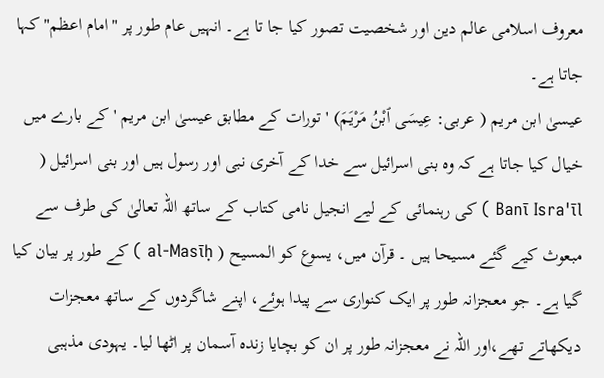معروف اسلامی عالم دین اور شخصیت تصور کیا جا تا ہے۔ انہیں عام طور پر "امام اعظم" کہا جاتا ہے۔
عیسیٰ ابن مریم ( عربی: عِيسَى ٱبْنُ مَرْيَمَ) ' تورات کے مطابق عیسیٰ ابن مریم ' کے بارے میں خیال کیا جاتا ہے کہ وہ بنی اسرائیل سے خدا کے آخری نبی اور رسول ہیں اور بنی اسرائیل ( Banī Isra'īl ) کی رہنمائی کے لیے انجیل نامی کتاب کے ساتھ اللہ تعالیٰ کی طرف سے مبعوث کیے گئے مسیحا ہیں ۔ قرآن میں، یسوع کو المسیح ( al-Masīḥ ) کے طور پر بیان کیا گیا ہے۔ جو معجزانہ طور پر ایک کنواری سے پیدا ہوئے، اپنے شاگردوں کے ساتھ معجزات دیکھاتے تھے،اور اللہ نے معجزانہ طور پر ان کو بچایا زندہ آسمان پر اٹھا لیا۔ یہودی مذہبی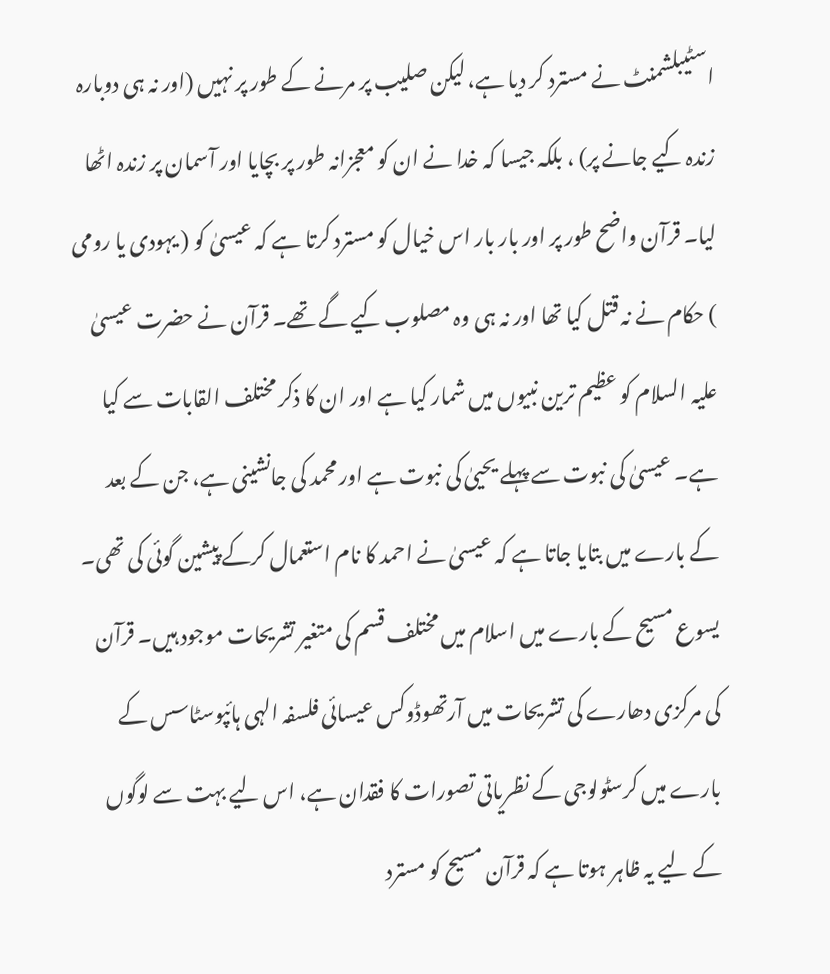اسٹیبلشمنٹ نے مسترد کر دیا ہے، لیکن صلیب پر مرنے کے طور پر نہیں (اور نہ ہی دوبارہ زندہ کیے جانے پر) ، بلکہ جیسا کہ خدا نے ان کو معجزانہ طور پر بچایا اور آسمان پر زندہ اٹھا لیا۔ قرآن واضح طور پر اور بار بار اس خیال کو مسترد کرتا ہے کہ عیسیٰ کو ( یہودی یا رومی ) حکام نے نہ قتل کیا تھا اور نہ ہی وہ مصلوب کیے گے تھے۔ قرآن نے حضرت عیسیٰ علیہ السلام کو عظیم ترین نبیوں میں شمار کیا ہے اور ان کا ذکر مختلف القابات سے کیا ہے۔ عیسیٰ کی نبوت سے پہلے یحییٰ کی نبوت ہے اور محمد کی جانشینی ہے، جن کے بعد کے بارے میں بتایا جاتا ہے کہ عیسیٰ نے احمد کا نام استعمال کرکے پیشین گوئی کی تھی۔ یسوع مسیح کے بارے میں اسلام میں مختلف قسم کی متغیر تشریحات موجود ہیں۔ قرآن کی مرکزی دھارے کی تشریحات میں آرتھوڈوکس عیسائی فلسفہ الہی ہائپوسٹاسس کے بارے میں کرسٹولوجی کے نظریاتی تصورات کا فقدان ہے، اس لیے بہت سے لوگوں کے لیے یہ ظاہر ہوتا ہے کہ قرآن مسیح کو مسترد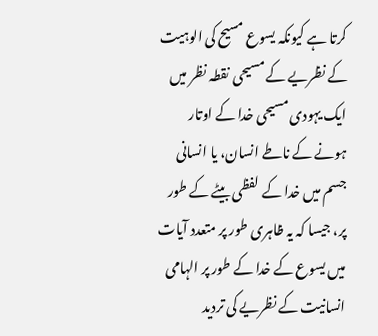کرتا ہے کیونکہ یسوع مسیح کی الوہیت کے نظریے کے مسیحی نقطہ نظر میں ایک یہودی مسیحی خدا کے اوتار ہونے کے ناطے انسان، یا انسانی جسم میں خدا کے لفظی بیٹے کے طور پر، جیسا کہ یہ ظاہری طور پر متعدد آیات میں یسوع کے خدا کے طور پر الہامی انسانیت کے نظریے کی تردید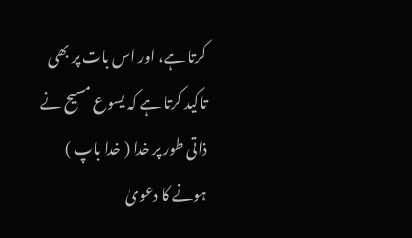کرتا ہے، اور اس بات پر بھی تاکید کرتا ہے کہ یسوع مسیح نے ذاتی طور پر خدا ( خدا باپ ) ہونے کا دعویٰ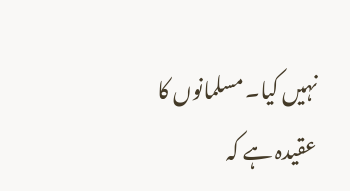نہیں کیا۔ مسلمانوں کا عقیدہ ہے کہ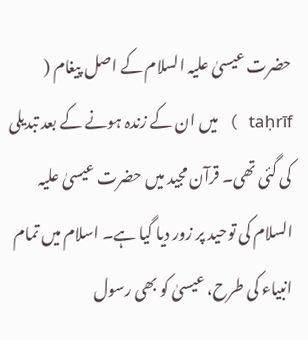حضرت عیسیٰ علیہ السلام کے اصل پیغام ( taḥrīf ) میں ان کے زندہ ہونے کے بعد تبدیلی کی گئی تھی۔ قرآن مجید میں حضرت عیسیٰ علیہ السلام کی توحید پر زور دیا گیا ہے۔ اسلام میں تمام انبیاء کی طرح، عیسیٰ کو بھی رسول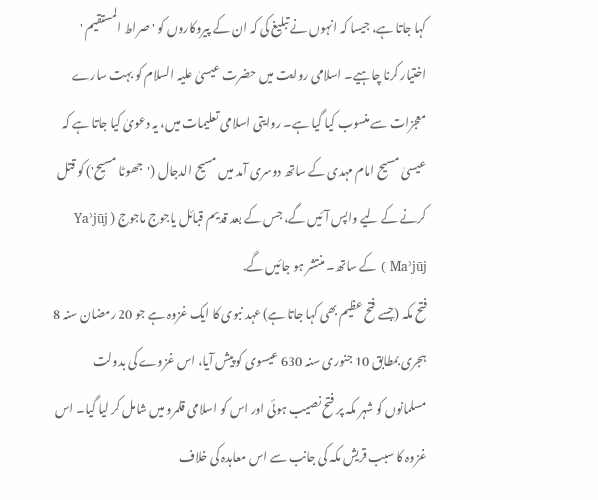کہا جاتا ہے، جیسا کہ انہوں نے تبلیغ کی کہ ان کے پیروکاروں کو ' صراط المستقیم ' اختیار کرنا چاہیے۔ اسلامی روایت میں حضرت عیسیٰ علیہ السلام کو بہت سارے معجزات سے منسوب کیا گیا ہے۔ روایتی اسلامی تعلیمات میں، یہ دعویٰ کیا جاتا ہے کہ عیسیٰ مسیح امام مہدی کے ساتھ دوسری آمد میں مسیح الدجال ('جھوٹا مسیح') کو قتل کرنے کے لیے واپس آئیں گے، جس کے بعد قدیم قبائل یاجوج ماجوج ( Yaʾjūj Maʾjūj ) کے ساتھ۔ منتشر ہو جائیں گے.
فتح مکہ (جسے فتح عظیم بھی کہا جاتا ہے) عہد نبوی کا ایک غزوہ ہے جو 20 رمضان سنہ 8 ہجری بمطابق 10 جنوری سنہ 630 عیسوی کو پیش آیا، اس غزوے کی بدولت مسلمانوں کو شہر مکہ پر فتح نصیب ہوئی اور اس کو اسلامی قلمرو میں شامل کر لیا گیا۔ اس غزوہ کا سبب قریش مکہ کی جانب سے اس معاہدہ کی خلاف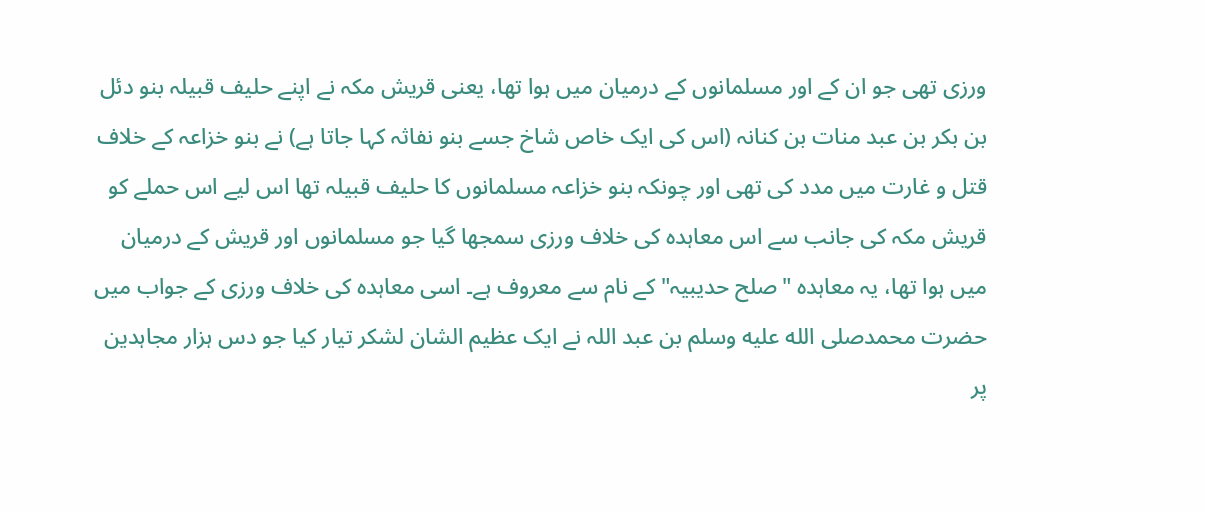ورزی تھی جو ان کے اور مسلمانوں کے درمیان میں ہوا تھا، یعنی قریش مکہ نے اپنے حلیف قبیلہ بنو دئل بن بکر بن عبد منات بن کنانہ (اس کی ایک خاص شاخ جسے بنو نفاثہ کہا جاتا ہے) نے بنو خزاعہ کے خلاف قتل و غارت میں مدد کی تھی اور چونکہ بنو خزاعہ مسلمانوں کا حلیف قبیلہ تھا اس لیے اس حملے کو قریش مکہ کی جانب سے اس معاہدہ کی خلاف ورزی سمجھا گیا جو مسلمانوں اور قریش کے درمیان میں ہوا تھا، یہ معاہدہ "صلح حدیبیہ" کے نام سے معروف ہے۔ اسی معاہدہ کی خلاف ورزی کے جواب میں حضرت محمدصلى الله عليه وسلم بن عبد اللہ نے ایک عظیم الشان لشکر تیار کیا جو دس ہزار مجاہدین پر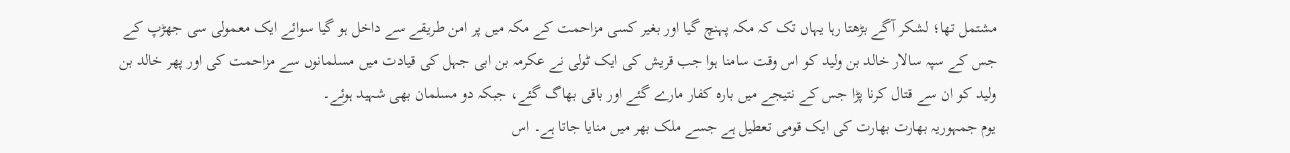مشتمل تھا؛ لشکر آگے بڑھتا رہا یہاں تک کہ مکہ پہنچ گیا اور بغیر کسی مزاحمت کے مکہ میں پر امن طریقے سے داخل ہو گیا سوائے ایک معمولی سی جھڑپ کے جس کے سپہ سالار خالد بن ولید کو اس وقت سامنا ہوا جب قریش کی ایک ٹولی نے عکرمہ بن ابی جہل کی قیادت میں مسلمانوں سے مزاحمت کی اور پھر خالد بن ولید کو ان سے قتال کرنا پڑا جس کے نتیجے میں بارہ کفار مارے گئے اور باقی بھاگ گئے، جبکہ دو مسلمان بھی شہید ہوئے۔
یوم جمہوریہ بھارت بھارت کی ایک قومی تعطیل ہے جسے ملک بھر میں منایا جاتا ہے۔ اس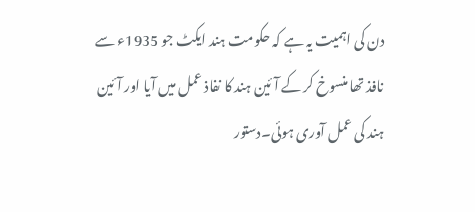دن کی اہمیت یہ ہے کہ حکومت ہند ایکٹ جو 1935ء سے نافذ تھا منسوخ کر کے آئین ہند کا نفاذ عمل میں آیا اور آئین ہند کی عمل آوری ہوئی۔دستور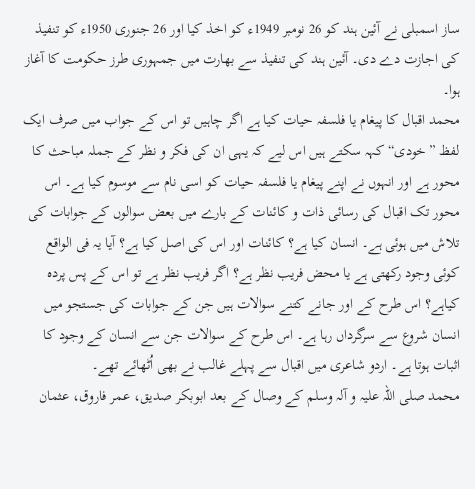ساز اسمبلی نے آئین ہند کو 26 نومبر 1949ء کو اخذ کیا اور 26 جنوری 1950ء کو تنفیذ کی اجازت دے دی۔ آئین ہند کی تنفیذ سے بھارت میں جمہوری طرز حکومت کا آغاز ہوا۔
محمد اقبال کا پیغام یا فلسفہ حیات کیا ہے اگر چاہیں تو اس کے جواب میں صرف ایک لفظ ”خودی“ کہہ سکتے ہیں اس لیے کہ یہی ان کی فکر و نظر کے جملہ مباحث کا محور ہے اور انہوں نے اپنے پیغام یا فلسفہ حیات کو اسی نام سے موسوم کیا ہے۔ اس محور تک اقبال کی رسائی ذات و کائنات کے بارے میں بعض سوالوں کے جوابات کی تلاش میں ہوئی ہے۔ انسان کیا ہے؟ کائنات اور اس کی اصل کیا ہے؟ آیا یہ فی الواقع کوئی وجود رکھتی ہے یا محض فریب نظر ہے؟ اگر فریب نظر ہے تو اس کے پس پردہ کیاہے؟ اس طرح کے اور جانے کتنے سوالات ہیں جن کے جوابات کی جستجو میں انسان شروع سے سرگرداں رہا ہے۔ اس طرح کے سوالات جن سے انسان کے وجود کا اثبات ہوتا ہے۔ اردو شاعری میں اقبال سے پہلے غالب نے بھی اُٹھائے تھے۔
محمد صلی اللہ علیہ و آلہ وسلم کے وصال کے بعد ابوبکر صدیق، عمر فاروق، عثمان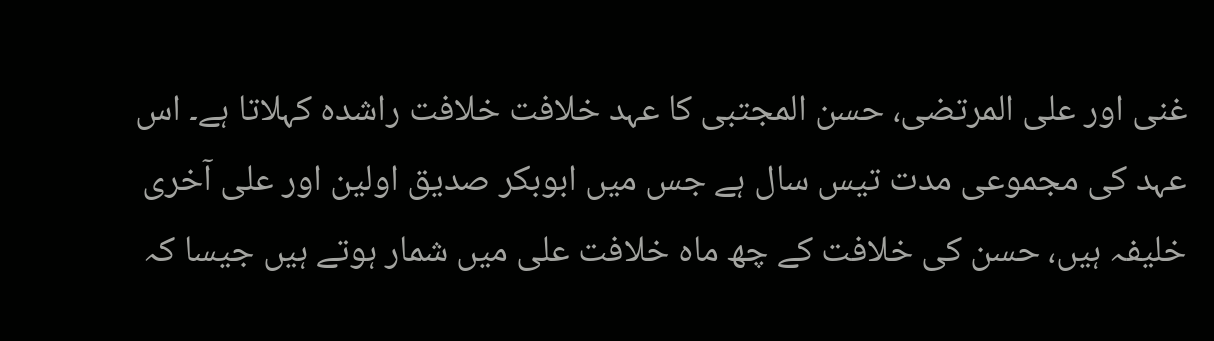غنی اور علی المرتضی، حسن المجتبی کا عہد خلافت خلافت راشدہ کہلاتا ہے۔ اس عہد کی مجموعی مدت تیس سال ہے جس میں ابوبکر صدیق اولین اور علی آخری خلیفہ ہیں، حسن کی خلافت کے چھ ماہ خلافت علی میں شمار ہوتے ہیں جیسا کہ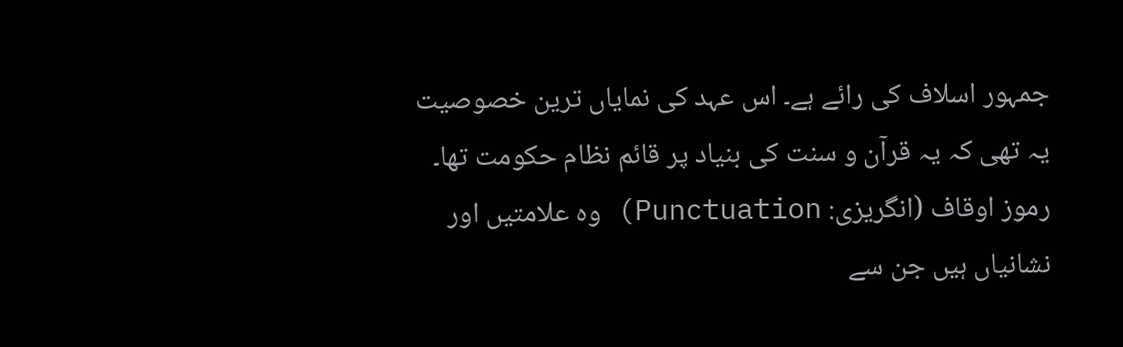جمہور اسلاف کی رائے ہے۔ اس عہد کی نمایاں ترین خصوصیت یہ تھی کہ یہ قرآن و سنت کی بنیاد پر قائم نظام حکومت تھا۔
رموز اوقاف (انگریزی: Punctuation) وہ علامتیں اور نشانیاں ہیں جن سے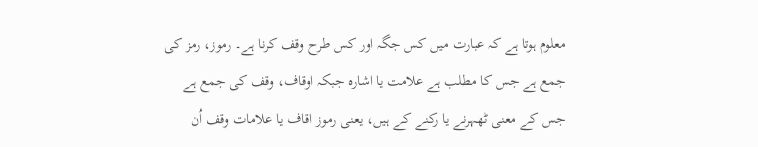معلوم ہوتا ہے کہ عبارت میں کس جگہ اور کس طرح وقف کرنا ہے۔ رموز، رمز کی جمع ہے جس کا مطلب ہے علامت یا اشارہ جبکہ اوقاف، وقف کی جمع ہے جس کے معنی ٹھہرنے یا رکنے کے ہیں، یعنی رموز اقاف یا علامات وقف اُن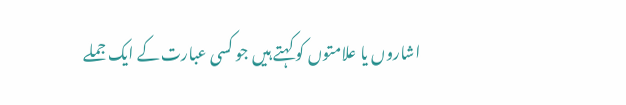اشاروں یا علامتوں کو کہتے ہیں جو کسی عبارت کے ایک جملے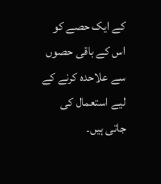کے ایک حصے کو اس کے باقی حصوں سے علاحدہ کرنے کے لیے استعمال کی جاتی ہیں۔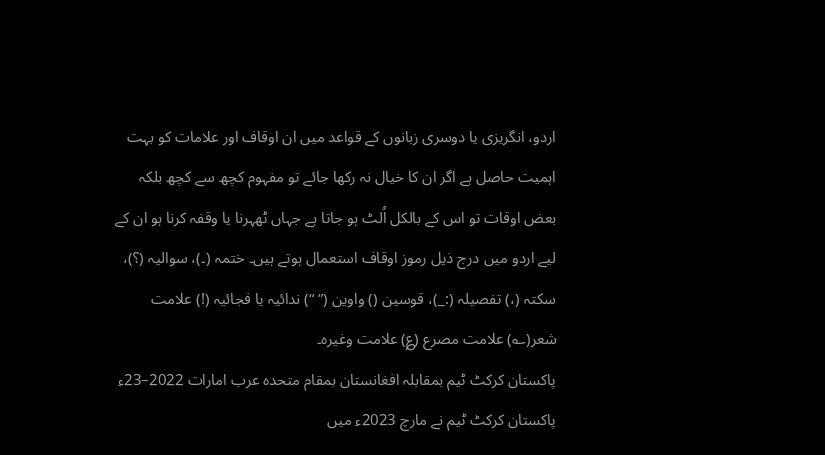اردو، انگریزی یا دوسری زبانوں کے قواعد میں ان اوقاف اور علامات کو بہت اہمیت حاصل ہے اگر ان کا خیال نہ رکھا جائے تو مفہوم کچھ سے کچھ بلکہ بعض اوقات تو اس کے بالکل اُلٹ ہو جاتا ہے جہاں ٹھہرنا یا وقفہ کرنا ہو ان کے لیے اردو میں درج ذیل رموز اوقاف استعمال ہوتے ہیں۔ ختمہ (۔)، سوالیہ (؟)، سکتہ (،) تفصیلہ (:_)، قوسین () واوین (” “) ندائیہ یا فجائیہ (!) علامت شعر(؎) علامت مصرع (؏) علامت وغیرہ۔
پاکستان کرکٹ ٹیم بمقابلہ افغانستان بمقام متحدہ عرب امارات 2022–23ء
پاکستان کرکٹ ٹیم نے مارچ 2023ء میں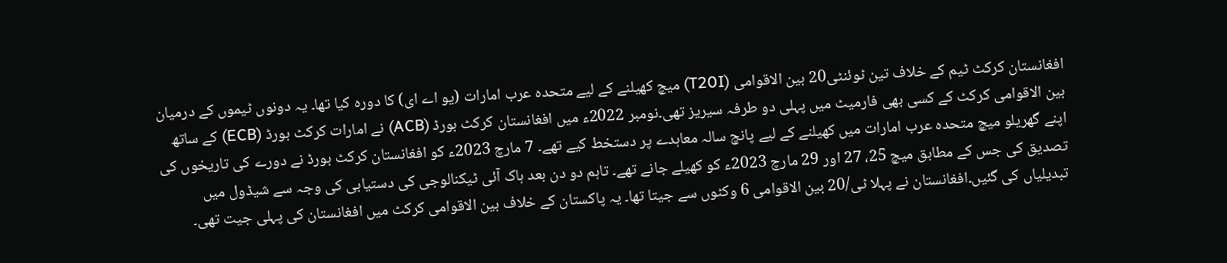افغانستان کرکٹ ٹیم کے خلاف تین ٹوئنٹی20 بین الاقوامی (T20I) میچ کھیلنے کے لیے متحدہ عرب امارات (یو اے ای) کا دورہ کیا تھا۔ یہ دونوں ٹیموں کے درمیان بین الاقوامی کرکٹ کے کسی بھی فارمیٹ میں پہلی دو طرفہ سیریز تھی۔نومبر 2022ء میں افغانستان کرکٹ بورڈ (ACB) نے امارات کرکٹ بورڈ (ECB) کے ساتھ اپنے گھریلو میچ متحدہ عرب امارات میں کھیلنے کے لیے پانچ سالہ معاہدے پر دستخط کیے تھے۔ 7 مارچ 2023ء کو افغانستان کرکٹ بورڈ نے دورے کی تاریخوں کی تصدیق کی جس کے مطابق میچ 25، 27 اور 29 مارچ 2023ء کو کھیلے جانے تھے۔ تاہم دو دن بعد ہاک آئی ٹیکنالوجی کی دستیابی کی وجہ سے شیڈول میں تبدیلیاں کی گئیں۔افغانستان نے پہلا ٹی/20 بین الاقوامی 6 وکٹوں سے جیتا تھا۔ یہ پاکستان کے خلاف بین الاقوامی کرکٹ میں افغانستان کی پہلی جیت تھی۔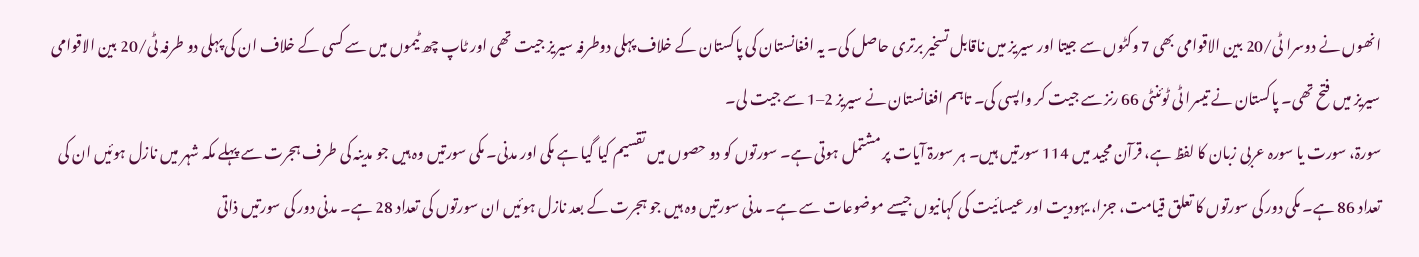انھوں نے دوسرا ٹی/20 بین الاقوامی بھی 7 وکٹوں سے جیتا اور سیریز میں ناقابل تسخیر برتری حاصل کی۔ یہ افغانستان کی پاکستان کے خلاف پہلی دوطرفہ سیریز جیت تھی اور ٹاپ چھ ٹیموں میں سے کسی کے خلاف ان کی پہلی دو طرفہ ٹی/20 بین الاقوامی سیریز میں فتح تھی۔ پاکستان نے تیسرا ٹی ٹوئنٹی 66 رنز سے جیت کر واپسی کی۔ تاہم افغانستان نے سیریز 2–1 سے جیت لی۔
سورۃ، سورت یا سورہ عربی زبان کا لفظ ہے، قرآن مجید میں 114 سورتیں ہیں۔ ہر سورۃ آیات پر مشتمل ہوتی ہے۔ سورتوں کو دو حصوں میں تقسیم کیا گیا ہے مکی اور مدنی۔ مکی سورتیں وہ ہیں جو مدینہ کی طرف ہجرت سے پہلے مکہ شہر میں نازل ہوئیں ان کی تعداد 86 ہے۔ مکی دور کی سورتوں کا تعلق قیامت، جزا، یہودیت اور عیسائیت کی کہانیوں جیسے موضوعات سے ہے۔ مدنی سورتیں وہ ہیں جو ہجرت کے بعد نازل ہوئیں ان سورتوں کی تعداد 28 ہے۔ مدنی دور کی سورتیں ذاتی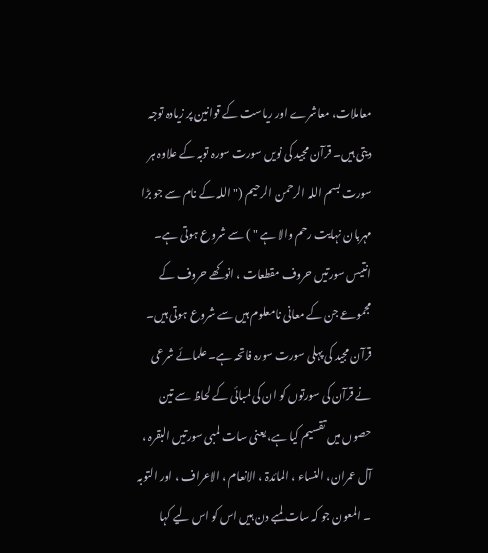معاملات، معاشرے اور ریاست کے قوانین پر زیادہ توجہ دیتی ہیں۔ قرآن مجید کی نویں سورت سورہ توبہ کے علاوہ ہر سورت بسم اللہ الرحمن الرحیم (" اللہ کے نام سے جو بڑا مہربان نہایت رحم والا ہے " ) سے شروع ہوتی ہے۔ انتیس سورتیں حروف مقطعات ، انوکھے حروف کے مجموعے جن کے معانی نامعلوم ہیں سے شروع ہوتی ہیں۔ قرآن مجید کی پہلی سورت سورہ فاتحہ ہے۔ علمائے شرعی نے قرآن کی سورتوں کو ان کی لمبائی کے لحاظ سے تین حصوں میں تقسیم کیا ہے، یعنی سات لمبی سورتیں البقرہ ، آل عمران، النساء ، المائدۃ ، الانعام ، الاعراف ، اور التوبہ ۔ المعون جو کہ سات لمبے دن ہیں اس کو اس لیے کہا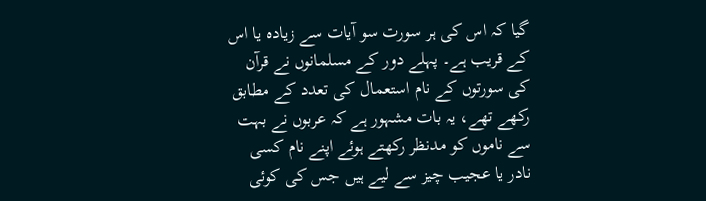گیا کہ اس کی ہر سورت سو آیات سے زیادہ یا اس کے قریب ہے۔ پہلے دور کے مسلمانوں نے قرآن کی سورتوں کے نام استعمال کی تعدد کے مطابق رکھے تھے، یہ بات مشہور ہے کہ عربوں نے بہت سے ناموں کو مدنظر رکھتے ہوئے اپنے نام کسی نادر یا عجیب چیز سے لیے ہیں جس کی کوئی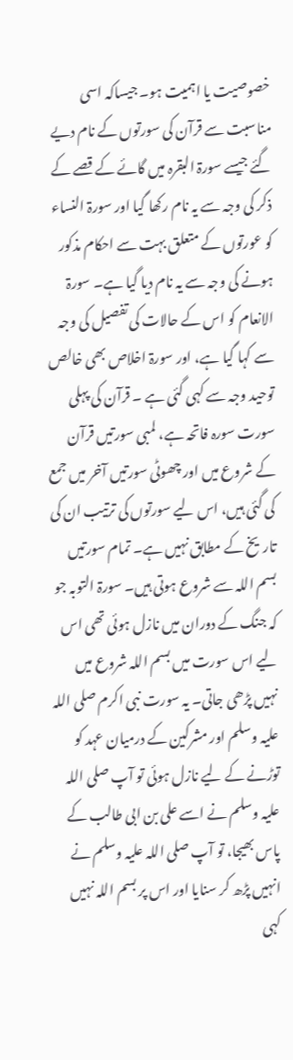خصوصیت یا اہمیت ہو۔ جیساکہ اسی مناسبت سے قرآن کی سورتوں کے نام دیے گئے جیسے سورۃ البقرہ میں گائے کے قصے کے ذکر کی وجہ سے یہ نام رکھا گیا اور سورۃ النساء کو عورتوں کے متعلق بہت سے احکام مذکور ہونے کی وجہ سے یہ نام دیا گیا ہے۔ سورۃ الانعام کو اس کے حالات کی تفصیل کی وجہ سے کہا گیا ہے، اور سورۃ اخلاص بھی خالص توحید وجہ سے کہی گئی ہے ۔ قرآن کی پہلی سورت سورہ فاتحہ ہے، لمبی سورتیں قرآن کے شروع میں اور چھوٹی سورتیں آخر میں جمع کی گئی ہیں، اس لیے سورتوں کی ترتیب ان کی تاریخ کے مطابق نہیں ہے۔ تمام سورتیں بسم اللہ سے شروع ہوتی ہیں۔ سورۃ التوبہ جو کہ جنگ کے دوران میں نازل ہوئی تھی اس لیے اس سورت میں بسم اللہ شروع میں نہیں پڑھی جاتی۔ یہ سورت نبی اکرم صلی اللہ علیہ وسلم اور مشرکین کے درمیان عہد کو توڑنے کے لیے نازل ہوئی تو آپ صلی اللہ علیہ وسلم نے اسے علی بن ابی طالب کے پاس بھیجا، تو آپ صلی اللہ علیہ وسلم نے انہیں پڑھ کر سنایا اور اس پر بسم اللہ نہیں کہی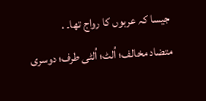جیسا کہ عربوں کا رواج تھا۔ .
متضاد مخالف؛ اُلٹ؛ اُلٹی طرف؛ دوسری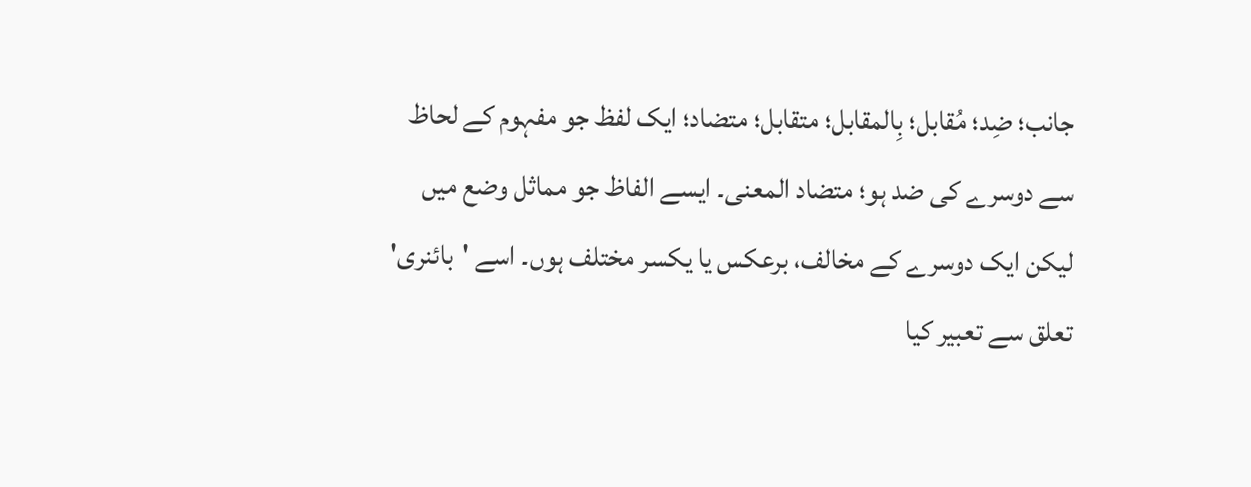جانب؛ ضِد؛ مُقابل؛ بِالمقابل؛ متقابل؛ متضاد؛ ایک لفظ جو مفہوم کے لحاظ سے دوسرے کی ضد ہو؛ متضاد المعنی۔ ایسے الفاظ جو مماثل وضع میں لیکن ایک دوسرے کے مخالف، برعکس یا یکسر مختلف ہوں۔ اسے 'بائنری' تعلق سے تعبیر کیا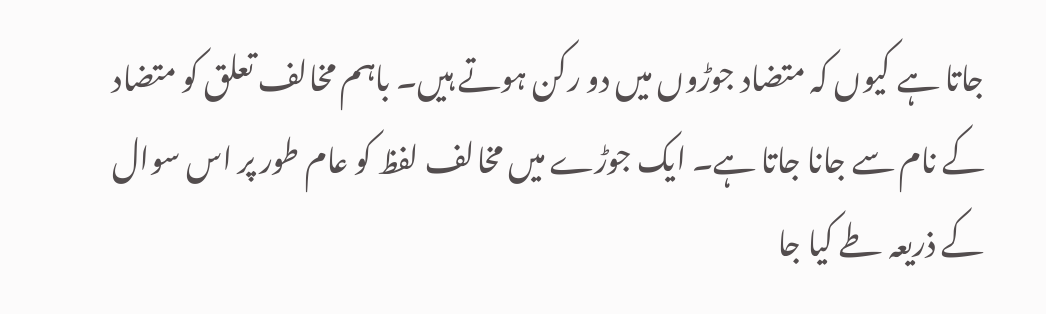جاتا ہے کیوں کہ متضاد جوڑوں میں دو رکن ہوتے ہیں۔ باہم مخالف تعلق کو متضاد کے نام سے جانا جاتا ہے۔ ایک جوڑے میں مخالف لفظ کو عام طور پر اس سوال کے ذریعہ طے کیا جا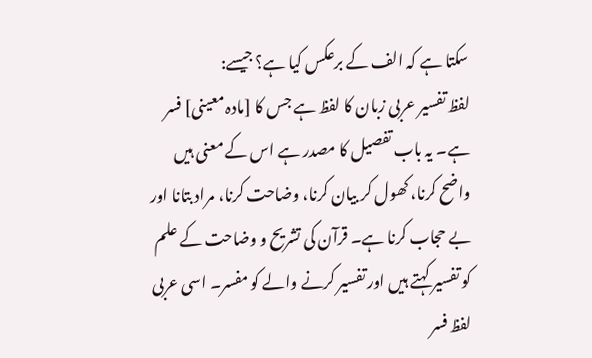سکتا ہے کہ الف کے برعکس کیا ہے؟ جیسے:
لفظ تفسیر عربی زبان کا لفظ ہے جس کا [مادہ معینی] فسر ہے۔ یہ باب تفصیل کا مصدر ہے اس کے معنی ہیں واضح کرنا، کھول کر بیان کرنا، وضاحت کرنا، مراد بتانا اور بے حجاب کرنا ہے۔ قرآن کی تشریح و وضاحت کے علم کو تفسیر کہتے ہیں اور تفسیر کرنے والے کو مفسر۔ اسی عربی لفظ فسر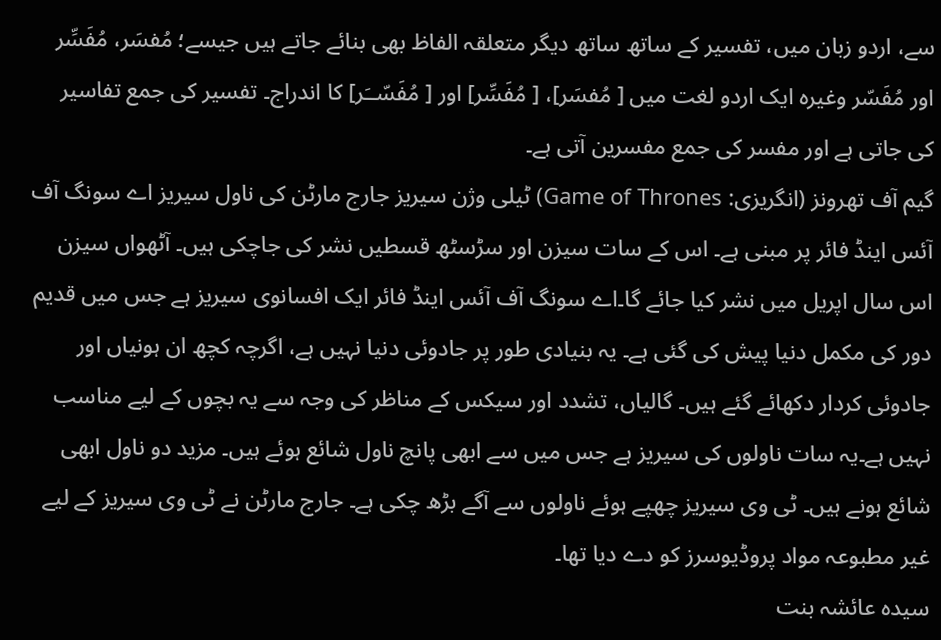سے، اردو زبان میں، تفسیر کے ساتھ ساتھ ديگر متعلقہ الفاظ بھی بنائے جاتے ہیں جیسے؛ مُفسَر، مُفَسِّر اور مُفَسّر وغیرہ ایک اردو لغت میں [ مُفسَر]، [ مُفَسِّر] اور [ مُفَسّــَر] کا اندراج۔ تفسیر کی جمع تفاسیر کی جاتی ہے اور مفسر کی جمع مفسرین آتی ہے۔
گیم آف تھرونز (انگریزی: Game of Thrones) ٹیلی وژن سیریز جارج مارٹن کی ناول سیریز اے سونگ آف آئس اینڈ فائر پر مبنی ہے۔ اس کے سات سیزن اور سڑسٹھ قسطیں نشر کی جاچکی ہیں۔ آٹھواں سیزن اس سال اپریل میں نشر کیا جائے گا۔اے سونگ آف آئس اینڈ فائر ایک افسانوی سیریز ہے جس میں قدیم دور کی مکمل دنیا پیش کی گئی ہے۔ یہ بنیادی طور پر جادوئی دنیا نہیں ہے، اگرچہ کچھ ان ہونیاں اور جادوئی کردار دکھائے گئے ہیں۔ گالیاں، تشدد اور سیکس کے مناظر کی وجہ سے یہ بچوں کے لیے مناسب نہیں ہے۔یہ سات ناولوں کی سیریز ہے جس میں سے ابھی پانچ ناول شائع ہوئے ہیں۔ مزید دو ناول ابھی شائع ہونے ہیں۔ ٹی وی سیریز چھپے ہوئے ناولوں سے آگے بڑھ چکی ہے۔ جارج مارٹن نے ٹی وی سیریز کے لیے غیر مطبوعہ مواد پروڈیوسرز کو دے دیا تھا۔
سیدہ عائشہ بنت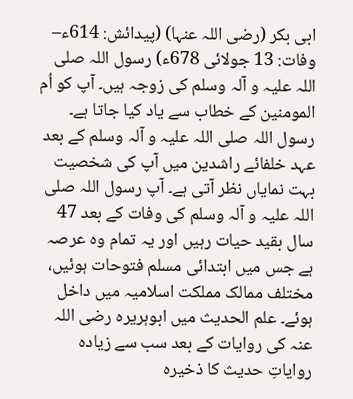ابی بکر (رضی اللہ عنہا) (پیدائش: 614ء– وفات: 13 جولائی 678ء) رسول اللہ صلی اللہ علیہ و آلہ وسلم کی زوجہ ہیں۔ آپ کو اُم المومنین کے خطاب سے یاد کیا جاتا ہے۔ رسول اللہ صلی اللہ علیہ و آلہ وسلم کے بعد عہد خلفائے راشدین میں آپ کی شخصیت بہت نمایاں نظر آتی ہے۔ آپ رسول اللہ صلی اللہ علیہ و آلہ وسلم کی وفات کے بعد 47 سال بقید حیات رہیں اور یہ تمام وہ عرصہ ہے جس میں ابتدائی مسلم فتوحات ہوئیں، مختلف ممالک مملکت اسلامیہ میں داخل ہوئے۔ علم الحدیث میں ابوہریرہ رضی اللہ عنہ کی روایات کے بعد سب سے زیادہ روایاتِ حدیث کا ذخیرہ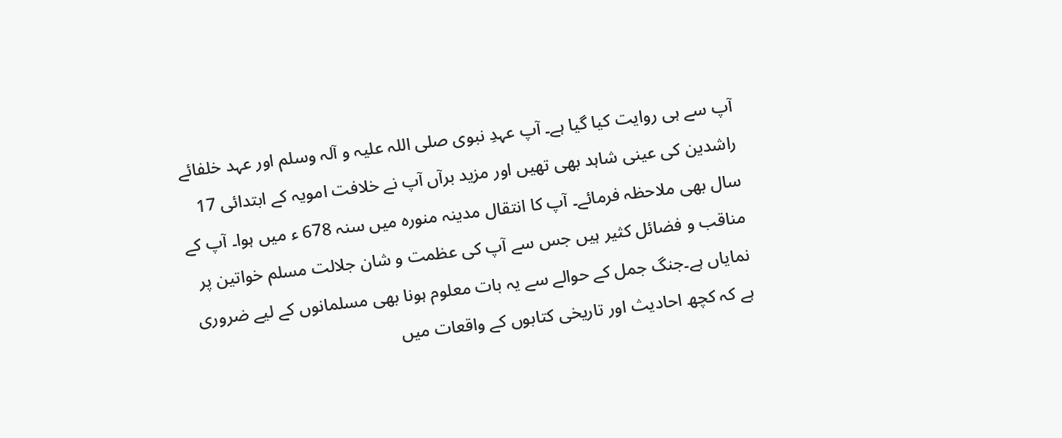آپ سے ہی روایت کیا گیا ہے۔ آپ عہدِ نبوی صلی اللہ علیہ و آلہ وسلم اور عہد خلفائے راشدین کی عینی شاہد بھی تھیں اور مزید برآں آپ نے خلافت امویہ کے ابتدائی 17 سال بھی ملاحظہ فرمائے۔ آپ کا انتقال مدینہ منورہ میں سنہ 678 ء میں ہوا۔ آپ کے مناقب و فضائل کثیر ہیں جس سے آپ کی عظمت و شان جلالت مسلم خواتین پر نمایاں ہے۔جنگ جمل کے حوالے سے یہ بات معلوم ہونا بھی مسلمانوں کے لیے ضروری ہے کہ کچھ احادیث اور تاریخی کتابوں کے واقعات میں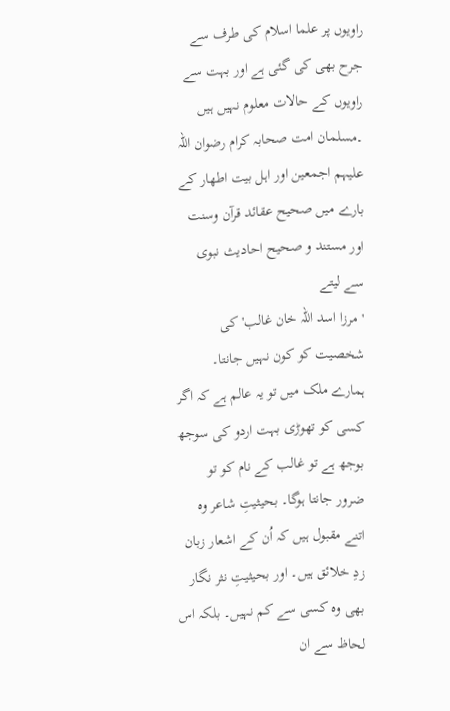راویوں پر علما اسلام کی طرف سے جرح بھی کی گئی ہے اور بہت سے راویوں کے حالات معلوم نہیں ہیں ۔مسلمان امت صحابہ کرام رضوان اللہ علیہم اجمعین اور اہل بیت اطھار کے بارے میں صحیح عقائد قرآن وسنت اور مستند و صحیح احادیث نبوی سے لیتے
'مرزا اسد اللہ خان غالب' کی شخصیت کو کون نہیں جانتا۔ ہمارے ملک میں تو یہ عالم ہے کہ اگر کسی کو تھوڑی بہت اردو کی سوجھ بوجھ ہے تو غالب کے نام کو تو ضرور جانتا ہوگا۔ بحیثیتِ شاعر وہ اتنے مقبول ہیں کہ اُن کے اشعار زبان زدِ خلائق ہیں۔ اور بحیثیتِ نثر نگار بھی وہ کسی سے کم نہیں۔ بلکہ اس لحاظ سے ان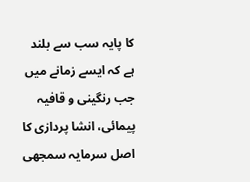کا پایہ سب سے بلند ہے کہ ایسے زمانے میں جب رنگینی و قافیہ پیمائی، انشا پردازی کا اصل سرمایہ سمجھی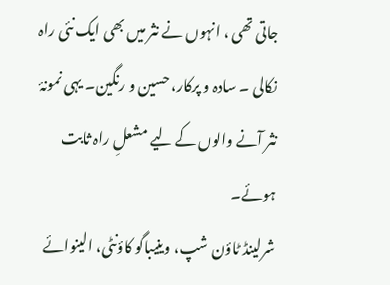جاتی تھی ، انہوں نے نثر میں بھی ایک نئی راہ نکالی ۔ سادہ و پرکار، حسین و رنگین۔ یہی نمونۂ نثر آنے والوں کے لیے مشعلِ راہ ثابت ہوئے۔
شرلینڈ ٹاؤن شپ، وینیباگو کاؤنٹی، الینوائے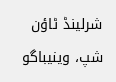شرلینڈ ٹاؤن شپ، وینیباگو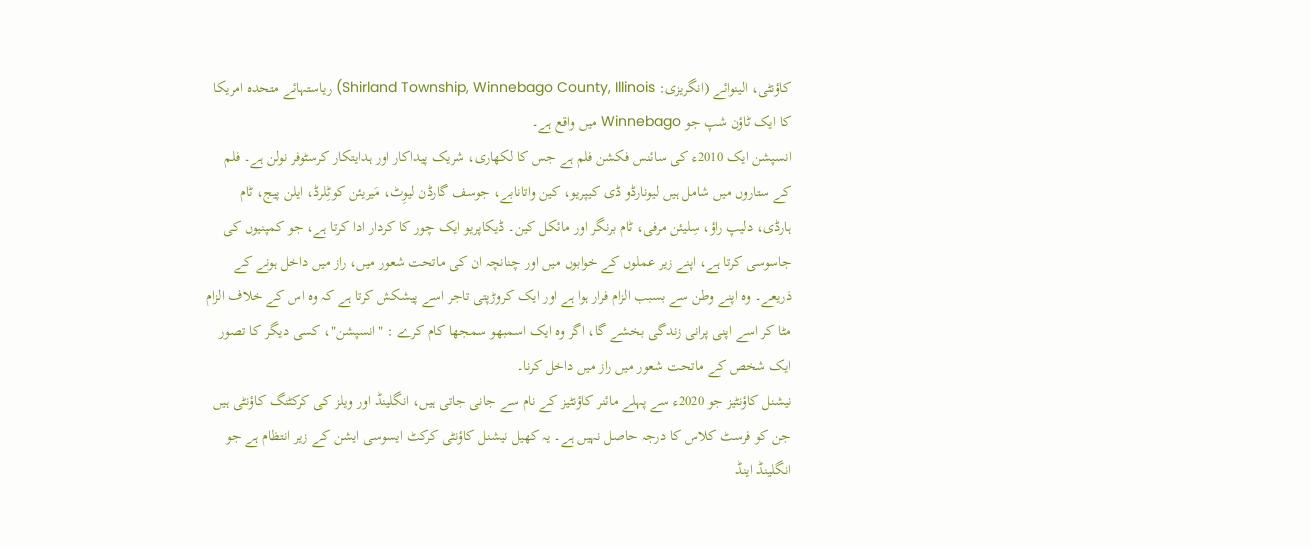کاؤنٹی، الینوائے (انگریزی: Shirland Township, Winnebago County, Illinois) ریاستہائے متحدہ امریکا کا ایک ٹاؤن شپ جو Winnebago میں واقع ہے۔
انسپشن ایک 2010ء کی سائنس فکشن فلم ہے جس کا لکھاری، شریک پیداکار اور ہدایتکار کرسٹوفر نولن ہے۔ فلم کے ستاروں میں شامل ہیں لیونارڈو ڈی کیپریو، کین واتانابے، جوسف گارڈن لیوِٹ، مَیریئن کوٹِلرڈ، ایلن پیج، ٹام ہارڈی، دلیپ راؤ، سِلیئن مرفی، ٹام برنگر اور مائکل کین۔ ڈیکاپریو ایک چور کا کردار ادا کرتا ہے، جو کمپنیوں کی جاسوسی کرتا ہے، اپنے زیر عملوں کے خوابوں میں اور چنانچہ ان کی ماتحت شعور میں، راز میں داخل ہونے کے ذریعے۔ وہ اپنے وطن سے بسبب الزام فرار ہوا ہے اور ایک کروڑپتی تاجر اسے پیشکش کرتا ہے کہ وہ اس کے خلاف الزام مٹا کر اسے اپنی پرانی زندگی بخشے گا، اگر وہ ایک اسمبھو سمجھا کام کرے : "انسپشن"، کسی دیگر کا تصور ایک شخص کے ماتحت شعور میں راز میں داخل کرنا۔
نیشنل کاؤنٹیز جو 2020ء سے پہلے مائنر کاؤنٹیز کے نام سے جانی جاتی ہیں، انگلینڈ اور ویلز کی کرکٹنگ کاؤنٹی ہیں جن کو فرسٹ کلاس کا درجہ حاصل نہیں ہے۔ یہ کھیل نیشنل کاؤنٹی کرکٹ ایسوسی ایشن کے زیر انتظام ہے جو انگلینڈ اینڈ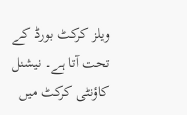ویلز کرکٹ بورڈ کے تحت آتا ہے۔ نیشنل کاؤنٹی کرکٹ میں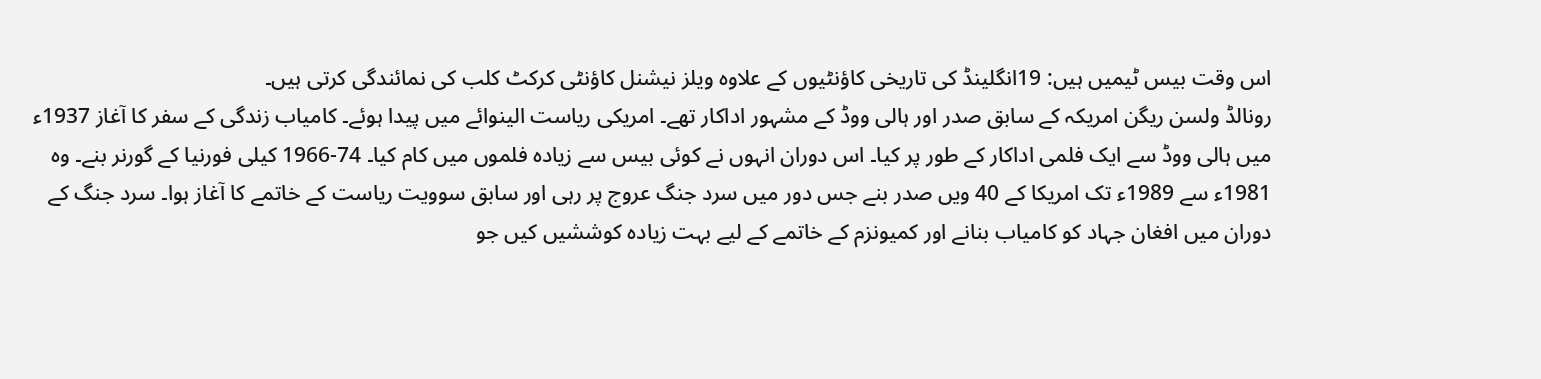اس وقت بیس ٹیمیں ہیں: 19انگلینڈ کی تاریخی کاؤنٹیوں کے علاوہ ویلز نیشنل کاؤنٹی کرکٹ کلب کی نمائندگی کرتی ہیں۔
رونالڈ ولسن ریگن امریکہ کے سابق صدر اور ہالی ووڈ کے مشہور اداکار تھے۔ امریکی ریاست الینوائے میں پیدا ہوئے۔ کامیاب زندگی کے سفر کا آغاز 1937ء میں ہالی ووڈ سے ایک فلمی اداکار کے طور پر کیا۔ اس دوران انہوں نے کوئی بیس سے زیادہ فلموں میں کام کیا۔ 74-1966 کیلی فورنیا کے گورنر بنے۔ وہ 1981ء سے 1989ء تک امریکا کے 40 ویں صدر بنے جس دور میں سرد جنگ عروج پر رہی اور سابق سوویت ریاست کے خاتمے کا آغاز ہوا۔ سرد جنگ کے دوران میں افغان جہاد کو کامیاب بنانے اور کمیونزم کے خاتمے کے لیے بہت زیادہ کوششیں کیں جو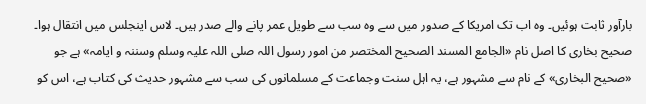بارآور ثابت ہوئیں۔ وہ اب تک امریکا کے صدور میں سے وہ سب سے طویل عمر پانے والے صدر ہیں۔ لاس اینجلس میں انتقال ہوا۔
صحیح بخاری کا اصل نام «الجامع المسند الصحیح المختصر من امور رسول اللہ صلی اللہ علیہ وسلم وسننہ و ایامہ» ہے جو «صحیح البخاری» کے نام سے مشہور ہے، یہ اہل سنت وجماعت کے مسلمانوں کی سب سے مشہور حدیث کی کتاب ہے، اس کو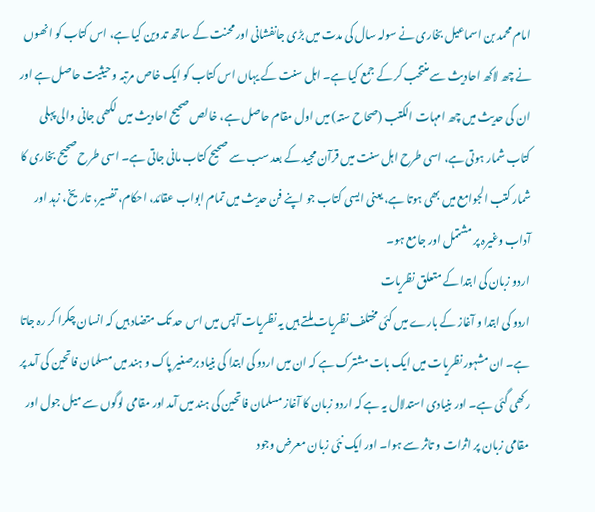امام محمد بن اسماعیل بخاری نے سولہ سال کی مدت میں بڑی جانفشانی اور محنت کے ساتھ تدوین کیا ہے، اس کتاب کو انھوں نے چھ لاکھ احادیث سے منتخب کر کے جمع کیا ہے۔ اہل سنت کے یہاں اس کتاب کو ایک خاص مرتبہ و حیثیت حاصل ہے اور ان کی حدیث میں چھ امہات الکتب (صحاح ستہ) میں اول مقام حاصل ہے، خالص صحیح احادیث میں لکھی جانی والی پہلی کتاب شمار ہوتی ہے، اسی طرح اہل سنت میں قرآن مجید کے بعد سب سے صحیح کتاب مانی جاتی ہے۔ اسی طرح صحیح بخاری کا شمار کتب الجوامع میں بھی ہوتا ہے، یعنی ایسی کتاب جو اپنے فن حدیث میں تمام ابواب عقائد، احکام، تفسیر، تاریخ، زہد اور آداب وغیرہ پر مشتمل اور جامع ہو۔
اردو زبان کی ابتدا کے متعلق نظریات
اردو کی ابتدا و آغاز کے بارے میں کئی مختلف نظریات ملتے ہیں یہ نظریات آپس میں اس حد تک متضاد ہیں کہ انسان چکرا کر رہ جاتا ہے۔ ان مشہور نظریات میں ایک بات مشترک ہے کہ ان میں اردو کی ابتدا کی بنیاد برصغیر پاک و ہند میں مسلمان فاتحین کی آمد پر رکھی گئی ہے۔ اور بنیادی استدلال یہ ہے کہ اردو زبان کا آغاز مسلمان فاتحین کی ہند میں آمد اور مقامی لوگوں سے میل جول اور مقامی زبان پر اثرات و تاثر سے ہوا۔ اور ایک نئی زبان معرض وجود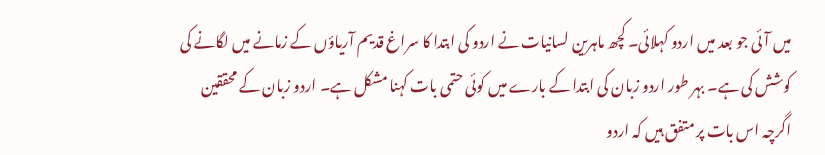میں آئی جو بعد میں اردو کہلائی۔ کچھ ماہرین لسانیات نے اردو کی ابتدا کا سراغ قدیم آریاؤں کے زمانے میں لگانے کی کوشش کی ہے۔ بہر طور اردو زبان کی ابتدا کے بارے میں کوئی حتمی بات کہنا مشکل ہے۔ اردو زبان کے محققین اگرچہ اس بات پر متفق ہیں کہ اردو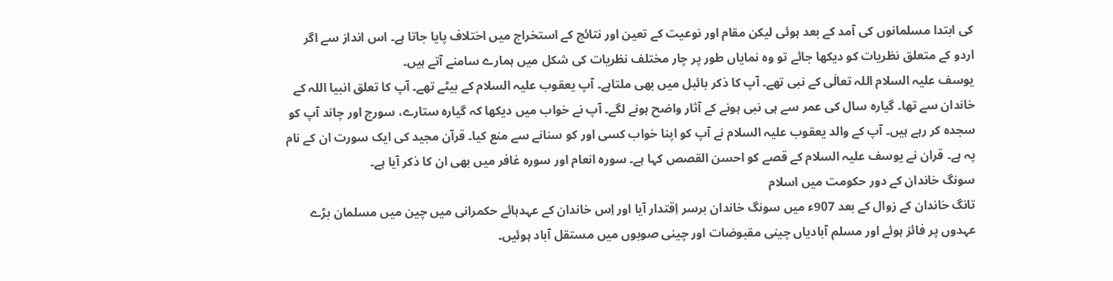کی ابتدا مسلمانوں کی آمد کے بعد ہوئی لیکن مقام اور نوعیت کے تعین اور نتائج کے استخراج میں اختلاف پایا جاتا ہے۔ اس انداز سے اگر اردو کے متعلق نظریات کو دیکھا جائے تو وہ نمایاں طور پر چار مختلف نظریات کی شکل میں ہمارے سامنے آتے ہیں۔
یوسف علیہ السلام اللہ تعالٰی کے نبی تھے۔ آپ کا ذکر بائبل میں بھی ملتاہے۔ آپ یعقوب علیہ السلام کے بیٹے تھے۔ آپ کا تعلق انبیا اللہ کے خاندان سے تھا۔ گیارہ سال کی عمر سے ہی نبی ہونے کے آثار واضح ہونے لگے۔ آپ نے خواب میں دیکھا کہ گیارہ ستارے، سورج اور چاند آپ کو سجدہ کر رہے ہیں۔ آپ کے والد یعقوب علیہ السلام نے آپ کو اپنا خواب کسی اور کو سنانے سے منع کیا۔ قرآن مجید کی ایک سورت ان کے نام پہ ہے۔ قران نے یوسف علیہ السلام کے قصے کو احسن القصص کہا ہے۔ سورہ انعام اور سورہ غافر میں بھی ان کا ذکر آیا ہے۔
سونگ خاندان کے دور حکومت میں اسلام
تانگ خاندان کے زوال کے بعد 907ء میں سونگ خاندان برسر اِقتدار آیا اور اِس خاندان کے عہدہائے حکمرانی میں چین میں مسلمان بڑے عہدوں پر فائز ہوئے اور مسلم آبادیاں چینی مقبوضات اور چینی صوبوں میں مستقل آباد ہوئیں۔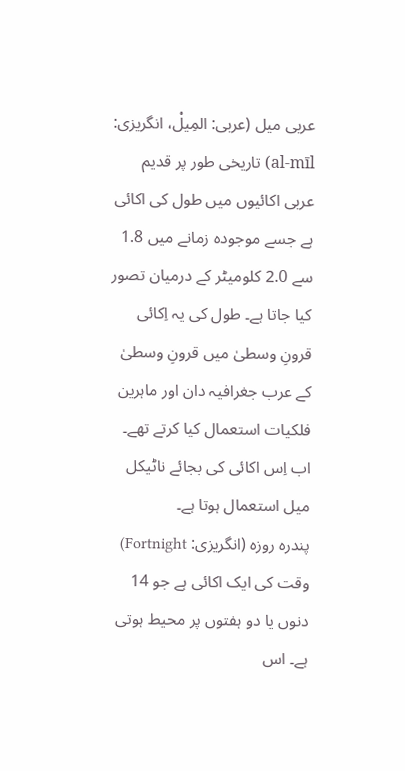عربی میل (عربی: المِیلْ، انگریزی: al-mīl) تاریخی طور پر قدیم عربی اکائیوں میں طول کی اکائی ہے جسے موجودہ زمانے میں 1.8 سے 2.0 کلومیٹر کے درمیان تصور کیا جاتا ہے۔ طول کی یہ اِکائی قرونِ وسطیٰ میں قرونِ وسطیٰ کے عرب جغرافیہ دان اور ماہرین فلکیات استعمال کیا کرتے تھے۔ اب اِس اکائی کی بجائے ناٹیکل میل استعمال ہوتا ہے۔
پندرہ روزہ (انگریزی: Fortnight) وقت کی ایک اکائی ہے جو 14 دنوں یا دو ہفتوں پر محیط ہوتی ہے۔ اس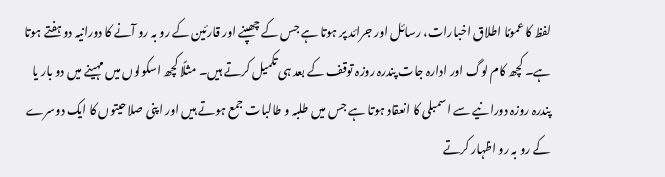لفظ کا عمومًا اطلاق اخبارات، رسائل اور جرائد پر ہوتا ہے جس کے چھپنے اور قارئین کے رو بہ رو آنے کا دورانیہ دو ہفتے ہوتا ہے۔ کچھ کام لوگ اور ادارہ جات پندرہ روزہ توقف کے بعد ہی تکمیل کرتے ہیں۔ مثلًا کچھ اسکولوں میں مہینے میں دو بار یا پندرہ روزہ دورانیے سے اسمبلی کا انعقاد ہوتا ہے جس میں طلبہ و طالبات جمع ہوتے ہیں اور اپنی صلاحیتوں کا ایک دوسرے کے رو بہ رو اظہار کرتے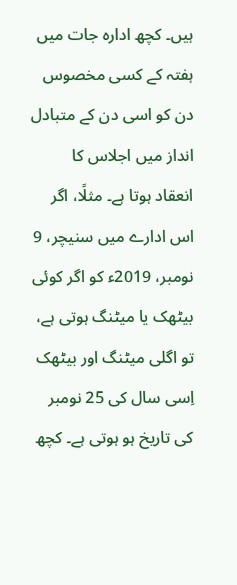ہیں۔ کچھ ادارہ جات میں ہفتہ کے کسی مخصوس دن کو اسی دن کے متبادل انداز میں اجلاس کا انعقاد ہوتا ہے۔ مثلًا، اگر اس ادارے میں سنیچر، 9 نومبر، 2019ء کو اگر کوئی بیٹھک یا میٹنگ ہوتی ہے، تو اگلی میٹنگ اور بیٹھک اِسی سال کی 25 نومبر کی تاریخ ہو ہوتی ہے۔ کچھ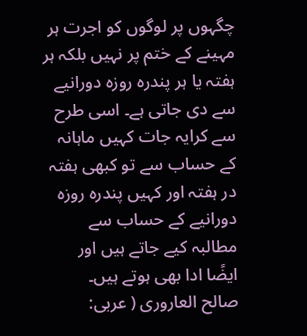چگہوں پر لوگوں کو اجرت ہر مہینے کے ختم پر نہیں بلکہ ہر ہفتہ یا ہر پندرہ روزہ دورانیے سے دی جاتی ہے۔ اسی طرح سے کرایہ جات کہیں ماہانہ کے حساب سے تو کبھی ہفتہ در ہفتہ اور کہیں پندرہ روزہ دورانیے کے حساب سے مطالبہ کیے جاتے ہیں اور ایضًا ادا بھی ہوتے ہیں۔
صالح العاروری ( عربی: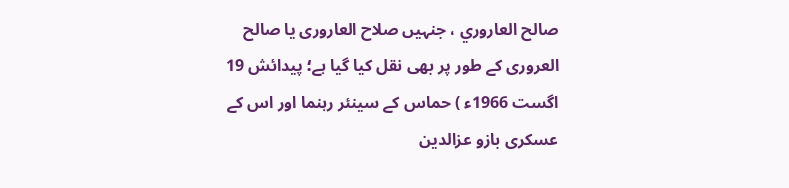صالح العاروري ، جنہیں صلاح العاروری یا صالح العروری کے طور پر بھی نقل کیا گیا ہے؛ پیدائش 19 اگست 1966ء ) حماس کے سینئر رہنما اور اس کے عسکری بازو عزالدین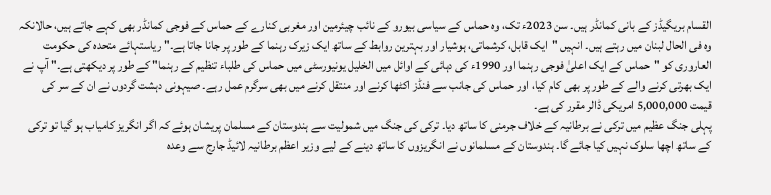القسام بریگیڈز کے بانی کمانڈر ہیں۔ سن 2023ء تک، وہ حماس کے سیاسی بیورو کے نائب چیئرمین اور مغربی کنارے کے حماس کے فوجی کمانڈر بھی کہے جاتے ہیں، حالانکہ وہ فی الحال لبنان میں رہتے ہیں۔ انہیں "ایک قابل، کرشماتی، ہوشیار اور بہترین روابط کے ساتھ ایک زیرک رہنما کے طور پر جانا جاتا ہے۔" ریاستہائے متحدہ کی حکومت العاروری کو "حماس کے ایک اعلیٰ فوجی رہنما اور 1990ء کی دہائی کے اوائل میں الخلیل یونیورسٹی میں حماس کی طلباء تنظیم کے رہنما" کے طور پر دیکھتی ہے۔" آپ نے ایک بھرتی کرنے والے کے طور پر بھی کام کیا، اور حماس کی جانب سے فنڈز اکٹھا کرنے اور منتقل کرنے میں بھی سرگرم عمل رہے۔ صیہونی دہشت گردوں نے ان کے سر کی قیمت 5,000,000 امریکی ڈالر مقرر کی ہے۔
پہلی جنگ عظیم میں ترکی نے برطانیہ کے خلاف جرمنی کا ساتھ دیا۔ ترکی کی جنگ میں شمولیت سے ہندوستان کے مسلمان پریشان ہوئے کہ اگر انگریز کامیاب ہو گیا تو ترکی کے ساتھ اچھا سلوک نہیں کیا جائے گا۔ ہندوستان کے مسلمانوں نے انگریزوں کا ساتھ دینے کے لیے وزیر اعظم برطانیہ لائیڈ جارج سے وعدہ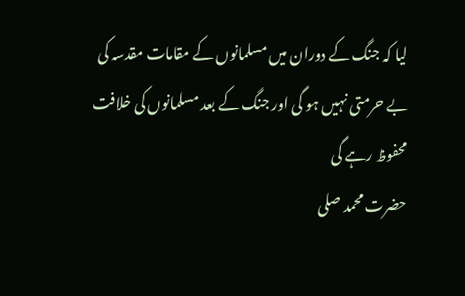لیا کہ جنگ کے دوران میں مسلمانوں کے مقامات مقدسہ کی بے حرمتی نہیں ہو گی اور جنگ کے بعد مسلمانوں کی خلافت محفوظ رہے گی
حضرت محمد صلی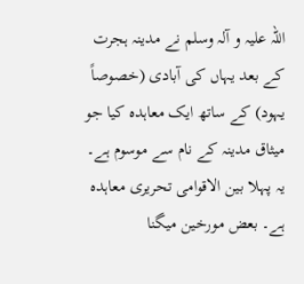اللہ علیہ و آلہ وسلم نے مدینہ ہجرت کے بعد یہاں کی آبادی (خصوصاً یہود) کے ساتھ ایک معاہدہ کیا جو میثاق مدینہ کے نام سے موسوم ہے۔ یہ پہلا بین الاقوامی تحریری معاہدہ ہے۔ بعض مورخین میگنا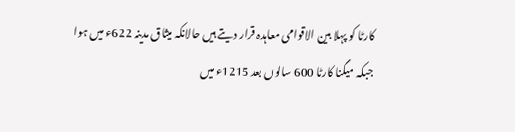کارٹا کو پہلا بین الاقوامی معاہدہ قرار دیتے ہیں حالانکہ میثاق مدینہ 622ء میں ہوا جبکہ میگنا کارٹا 600 سالوں بعد 1215ء میں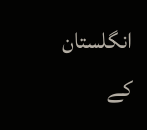انگلستان کے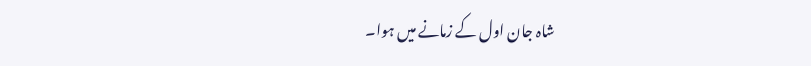شاہ جان اول کے زمانے میں ہوا۔